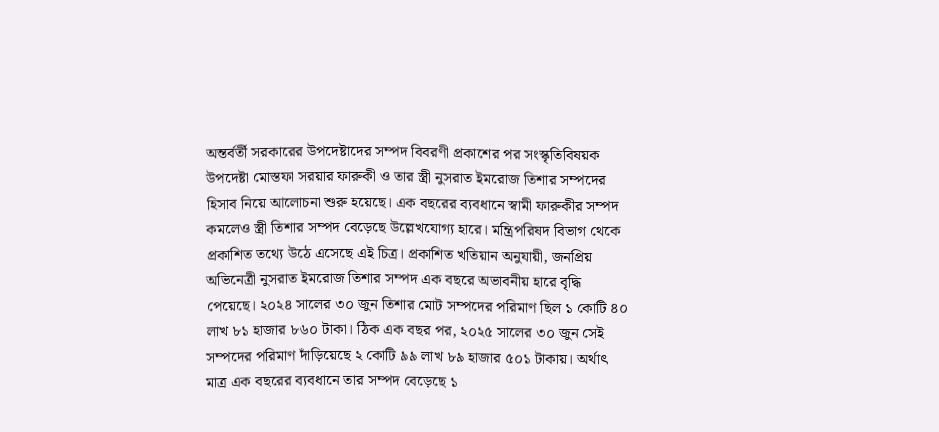অন্তর্বর্তী সরকারের উপদেষ্টাদের সম্পদ বিবরণী প্রকাশের পর সংস্কৃতিবিষয়ক উপদেষ্টা মোস্তফা সরয়ার ফারুকী ও তার স্ত্রী নুসরাত ইমরোজ তিশার সম্পদের হিসাব নিয়ে আলোচনা শুরু হয়েছে। এক বছরের ব্যবধানে স্বামী ফারুকীর সম্পদ কমলেও স্ত্রী তিশার সম্পদ বেড়েছে উল্লেখযোগ্য হারে। মন্ত্রিপরিষদ বিভাগ থেকে প্রকাশিত তথ্যে উঠে এসেছে এই চিত্র। প্রকাশিত খতিয়ান অনুযায়ী, জনপ্রিয় অভিনেত্রী নুসরাত ইমরোজ তিশার সম্পদ এক বছরে অভাবনীয় হারে বৃদ্ধি পেয়েছে। ২০২৪ সালের ৩০ জুন তিশার মোট সম্পদের পরিমাণ ছিল ১ কোটি ৪০ লাখ ৮১ হাজার ৮৬০ টাকা। ঠিক এক বছর পর, ২০২৫ সালের ৩০ জুন সেই সম্পদের পরিমাণ দাঁড়িয়েছে ২ কোটি ৯৯ লাখ ৮৯ হাজার ৫০১ টাকায়। অর্থাৎ মাত্র এক বছরের ব্যবধানে তার সম্পদ বেড়েছে ১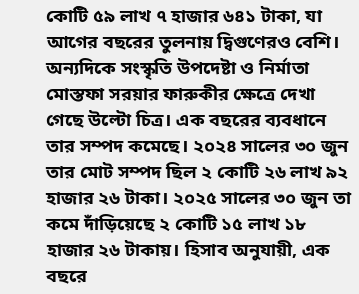কোটি ৫৯ লাখ ৭ হাজার ৬৪১ টাকা, যা আগের বছরের তুলনায় দ্বিগুণেরও বেশি। অন্যদিকে সংস্কৃতি উপদেষ্টা ও নির্মাতা মোস্তফা সরয়ার ফারুকীর ক্ষেত্রে দেখা গেছে উল্টো চিত্র। এক বছরের ব্যবধানে তার সম্পদ কমেছে। ২০২৪ সালের ৩০ জুন তার মোট সম্পদ ছিল ২ কোটি ২৬ লাখ ৯২ হাজার ২৬ টাকা। ২০২৫ সালের ৩০ জুন তা কমে দাঁড়িয়েছে ২ কোটি ১৫ লাখ ১৮ হাজার ২৬ টাকায়। হিসাব অনুযায়ী, এক বছরে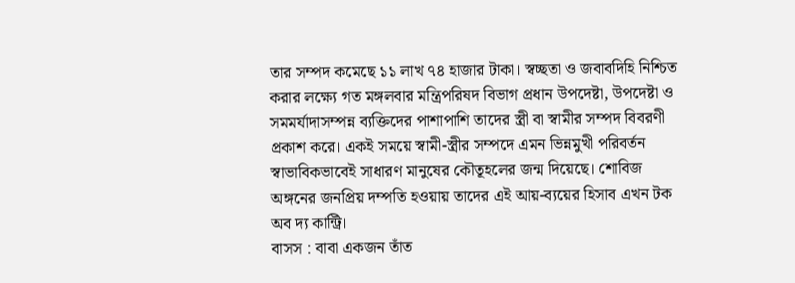তার সম্পদ কমেছে ১১ লাখ ৭৪ হাজার টাকা। স্বচ্ছতা ও জবাবদিহি নিশ্চিত করার লক্ষ্যে গত মঙ্গলবার মন্ত্রিপরিষদ বিভাগ প্রধান উপদেষ্টা, উপদেষ্টা ও সমমর্যাদাসম্পন্ন ব্যক্তিদের পাশাপাশি তাদের স্ত্রী বা স্বামীর সম্পদ বিবরণী প্রকাশ করে। একই সময়ে স্বামী-স্ত্রীর সম্পদে এমন ভিন্নমুখী পরিবর্তন স্বাভাবিকভাবেই সাধারণ মানুষের কৌতূহলের জন্ম দিয়েছে। শোবিজ অঙ্গনের জনপ্রিয় দম্পতি হওয়ায় তাদের এই আয়-ব্যয়ের হিসাব এখন টক অব দ্য কান্ট্রি।
বাসস : বাবা একজন তাঁত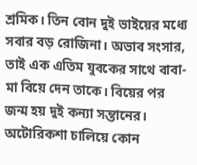শ্রমিক। তিন বোন দুই ভাইয়ের মধ্যে সবার বড় রোজিনা। অভাব সংসার, তাই এক এতিম যুবকের সাথে বাবা-মা বিয়ে দেন তাকে। বিয়ের পর জন্ম হয় দুই কন্যা সন্তানের। অটোরিকশা চালিয়ে কোন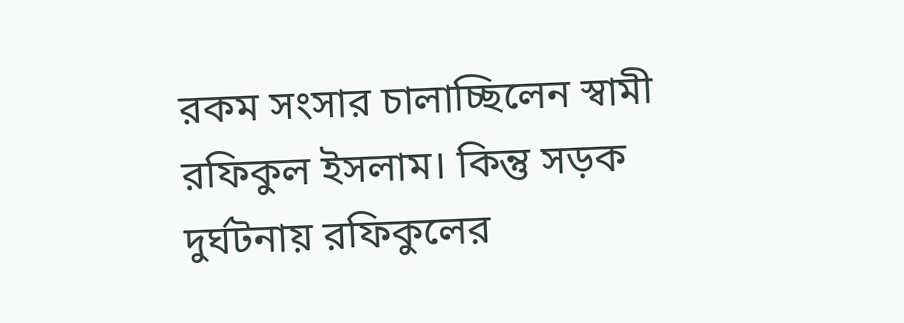রকম সংসার চালাচ্ছিলেন স্বামী রফিকুল ইসলাম। কিন্তু সড়ক দুর্ঘটনায় রফিকুলের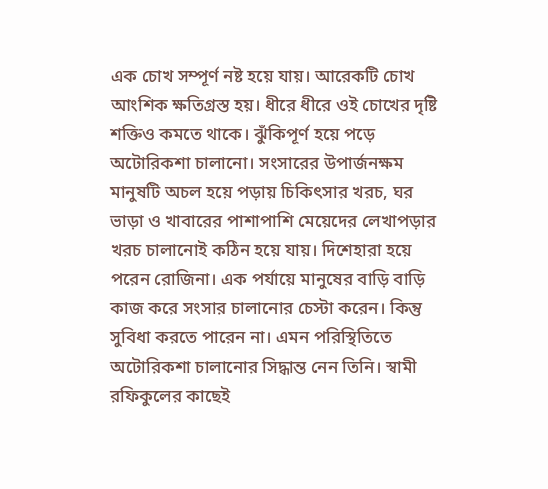এক চোখ সম্পূর্ণ নষ্ট হয়ে যায়। আরেকটি চোখ আংশিক ক্ষতিগ্রস্ত হয়। ধীরে ধীরে ওই চোখের দৃষ্টি শক্তিও কমতে থাকে। ঝুঁকিপূর্ণ হয়ে পড়ে অটোরিকশা চালানো। সংসারের উপার্জনক্ষম মানুষটি অচল হয়ে পড়ায় চিকিৎসার খরচ, ঘর ভাড়া ও খাবারের পাশাপাশি মেয়েদের লেখাপড়ার খরচ চালানোই কঠিন হয়ে যায়। দিশেহারা হয়ে পরেন রোজিনা। এক পর্যায়ে মানুষের বাড়ি বাড়ি কাজ করে সংসার চালানোর চেস্টা করেন। কিন্তু সুবিধা করতে পারেন না। এমন পরিস্থিতিতে অটোরিকশা চালানোর সিদ্ধান্ত নেন তিনি। স্বামী রফিকুলের কাছেই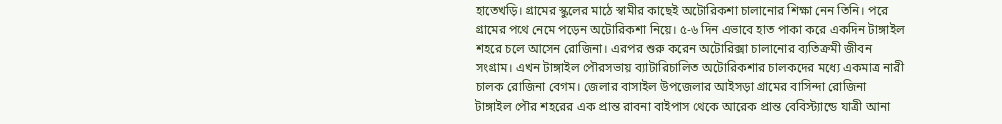হাতেখড়ি। গ্রামের স্কুলের মাঠে স্বামীর কাছেই অটোরিকশা চালানোর শিক্ষা নেন তিনি। পরে গ্রামের পথে নেমে পড়েন অটোরিকশা নিয়ে। ৫-৬ দিন এভাবে হাত পাকা করে একদিন টাঙ্গাইল শহরে চলে আসেন রোজিনা। এরপর শুরু করেন অটোরিক্সা চালানোর ব্যতিক্রমী জীবন সংগ্রাম। এখন টাঙ্গাইল পৌরসভায় ব্যাটারিচালিত অটোরিকশার চালকদের মধ্যে একমাত্র নারী চালক রোজিনা বেগম। জেলার বাসাইল উপজেলার আইসড়া গ্রামের বাসিন্দা রোজিনা টাঙ্গাইল পৌর শহরের এক প্রান্ত রাবনা বাইপাস থেকে আরেক প্রান্ত বেবিস্ট্যান্ডে যাত্রী আনা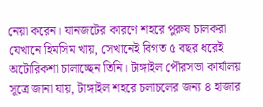নেয়া করেন। যানজটের কারণে শহরে পুরুষ চালকরা যেখানে হিমসিম খায়, সেখানেই বিগত ৫ বছর ধরেই অটোরিকশা চালাচ্ছেন তিনি। টাঙ্গাইল পৌরসভা কার্যালয় সূত্রে জানা যায়, টাঙ্গাইল শহরে চলাচলের জন্য ৪ হাজার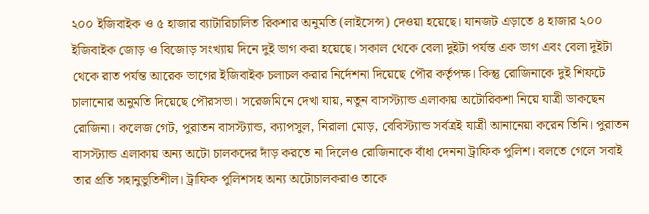২০০ ইজিবাইক ও ৫ হাজার ব্যাটারিচালিত রিকশার অনুমতি (লাইসেন্স) দেওয়া হয়েছে। যানজট এড়াতে ৪ হাজার ২০০ ইজিবাইক জোড় ও বিজোড় সংখ্যায় দিনে দুই ভাগ করা হয়েছে। সকাল থেকে বেলা দুইটা পর্যন্ত এক ভাগ এবং বেলা দুইটা থেকে রাত পর্যন্ত আরেক ভাগের ইজিবাইক চলাচল করার নির্দেশনা দিয়েছে পৌর কর্তৃপক্ষ। কিন্তু রোজিনাকে দুই শিফটে চালানোর অনুমতি দিয়েছে পৌরসভা। সরেজমিনে দেখা যায়, নতুন বাসস্ট্যান্ড এলাকায় অটোরিকশা নিয়ে যাত্রী ডাকছেন রোজিনা। কলেজ গেট, পুরাতন বাসস্ট্যান্ড, ক্যাপসুল, নিরালা মোড়, বেবিস্ট্যান্ড সর্বত্রই যাত্রী আনানেয়া করেন তিনি। পুরাতন বাসস্ট্যান্ড এলাকায় অন্য অটো চালকদের দাঁড় করতে না দিলেও রোজিনাকে বাঁধা দেননা ট্রাফিক পুলিশ। বলতে গেলে সবাই তার প্রতি সহানুভুতিশীল। ট্রাফিক পুলিশসহ অন্য অটোচালকরাও তাকে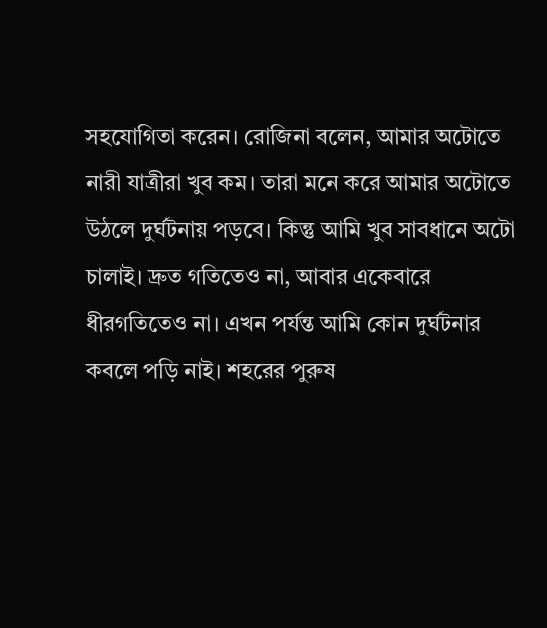সহযোগিতা করেন। রোজিনা বলেন, আমার অটোতে নারী যাত্রীরা খুব কম। তারা মনে করে আমার অটোতে উঠলে দুর্ঘটনায় পড়বে। কিন্তু আমি খুব সাবধানে অটো চালাই। দ্রুত গতিতেও না, আবার একেবারে ধীরগতিতেও না। এখন পর্যন্ত আমি কোন দুর্ঘটনার কবলে পড়ি নাই। শহরের পুরুষ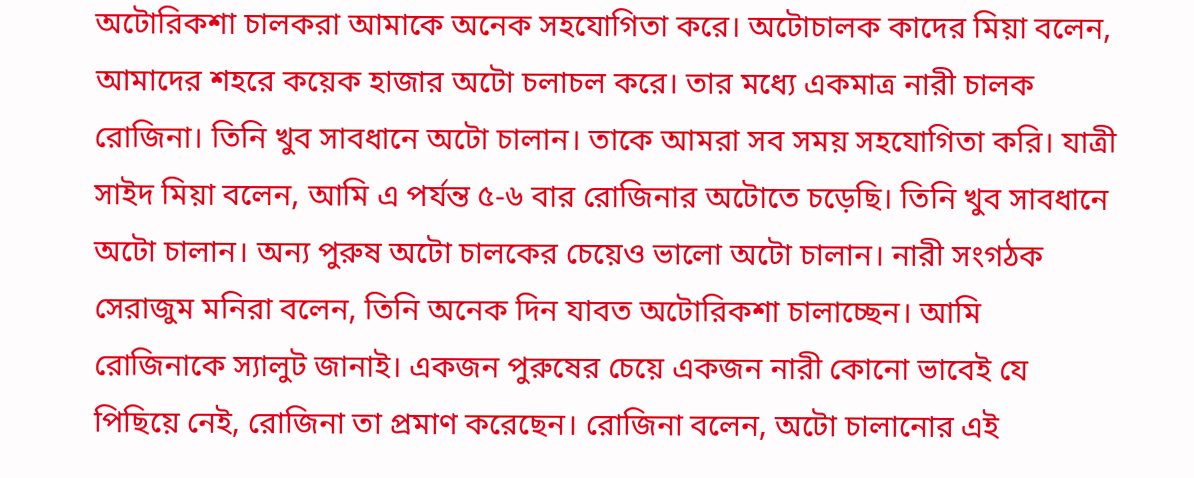অটোরিকশা চালকরা আমাকে অনেক সহযোগিতা করে। অটোচালক কাদের মিয়া বলেন, আমাদের শহরে কয়েক হাজার অটো চলাচল করে। তার মধ্যে একমাত্র নারী চালক রোজিনা। তিনি খুব সাবধানে অটো চালান। তাকে আমরা সব সময় সহযোগিতা করি। যাত্রী সাইদ মিয়া বলেন, আমি এ পর্যন্ত ৫-৬ বার রোজিনার অটোতে চড়েছি। তিনি খুব সাবধানে অটো চালান। অন্য পুরুষ অটো চালকের চেয়েও ভালো অটো চালান। নারী সংগঠক সেরাজুম মনিরা বলেন, তিনি অনেক দিন যাবত অটোরিকশা চালাচ্ছেন। আমি রোজিনাকে স্যালুট জানাই। একজন পুরুষের চেয়ে একজন নারী কোনো ভাবেই যে পিছিয়ে নেই, রোজিনা তা প্রমাণ করেছেন। রোজিনা বলেন, অটো চালানোর এই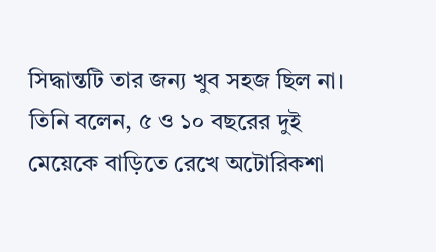সিদ্ধান্তটি তার জন্য খুব সহজ ছিল না। তিনি বলেন, ৫ ও ১০ বছরের দুই মেয়েকে বাড়িতে রেখে অটোরিকশা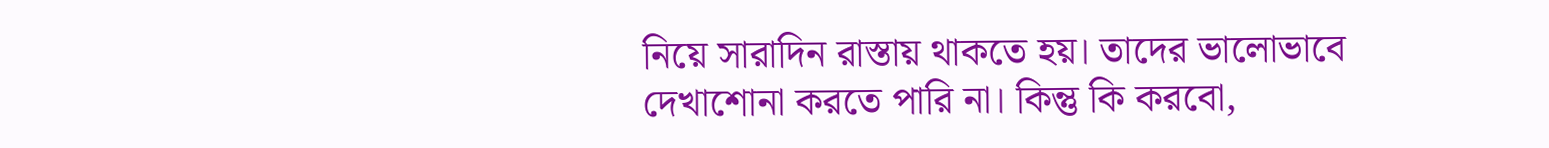নিয়ে সারাদিন রাস্তায় থাকতে হয়। তাদের ভালোভাবে দেখাশোনা করতে পারি না। কিন্তু কি করবো,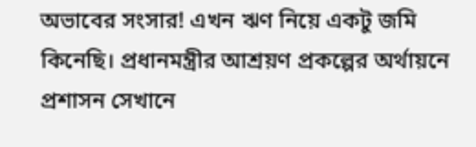অভাবের সংসার! এখন ঋণ নিয়ে একটু জমি কিনেছি। প্রধানমন্ত্রীর আশ্রয়ণ প্রকল্পের অর্থায়নে প্রশাসন সেখানে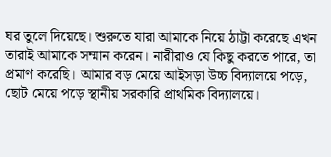ঘর তুলে দিয়েছে। শুরুতে যারা আমাকে নিয়ে ঠাট্টা করেছে এখন তারাই আমাকে সম্মান করেন। নারীরাও যে কিছু করতে পারে, তা প্রমাণ করেছি। আমার বড় মেয়ে আইসড়া উচ্চ বিদ্যালয়ে পড়ে, ছোট মেয়ে পড়ে স্থানীয় সরকারি প্রাথমিক বিদ্যালয়ে।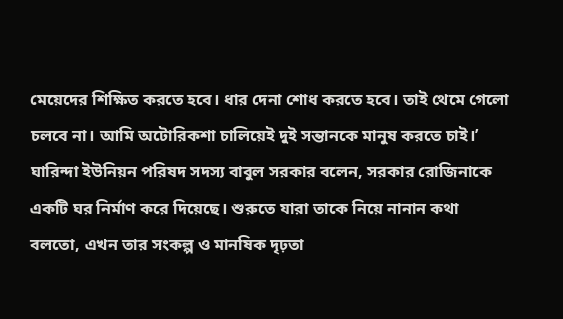মেয়েদের শিক্ষিত করতে হবে। ধার দেনা শোধ করতে হবে। তাই থেমে গেলো চলবে না। আমি অটোরিকশা চালিয়েই দুই সন্তানকে মানুষ করতে চাই।’ ঘারিন্দা ইউনিয়ন পরিষদ সদস্য বাবুল সরকার বলেন, সরকার রোজিনাকে একটি ঘর নির্মাণ করে দিয়েছে। শুরুতে যারা তাকে নিয়ে নানান কথা বলতো, এখন তার সংকল্প ও মানষিক দৃঢ়তা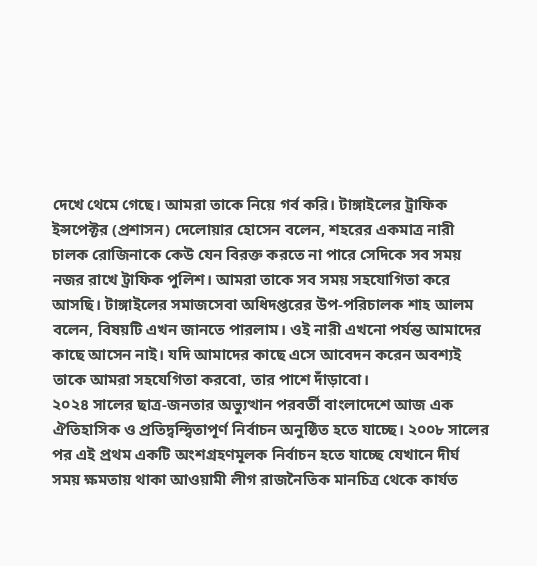দেখে থেমে গেছে। আমরা তাকে নিয়ে গর্ব করি। টাঙ্গাইলের ট্রাফিক ইন্সপেক্টর (প্রশাসন) দেলোয়ার হোসেন বলেন, শহরের একমাত্র নারী চালক রোজিনাকে কেউ যেন বিরক্ত করতে না পারে সেদিকে সব সময় নজর রাখে ট্রাফিক পুলিশ। আমরা তাকে সব সময় সহযোগিতা করে আসছি। টাঙ্গাইলের সমাজসেবা অধিদপ্তরের উপ-পরিচালক শাহ আলম বলেন, বিষয়টি এখন জানতে পারলাম। ওই নারী এখনো পর্যন্ত আমাদের কাছে আসেন নাই। যদি আমাদের কাছে এসে আবেদন করেন অবশ্যই তাকে আমরা সহযেগিতা করবো, তার পাশে দাঁড়াবো।
২০২৪ সালের ছাত্র-জনতার অভ্যুত্থান পরবর্তী বাংলাদেশে আজ এক ঐতিহাসিক ও প্রতিদ্বন্দ্বিতাপূর্ণ নির্বাচন অনুষ্ঠিত হতে যাচ্ছে। ২০০৮ সালের পর এই প্রথম একটি অংশগ্রহণমূলক নির্বাচন হতে যাচ্ছে যেখানে দীর্ঘ সময় ক্ষমতায় থাকা আওয়ামী লীগ রাজনৈতিক মানচিত্র থেকে কার্যত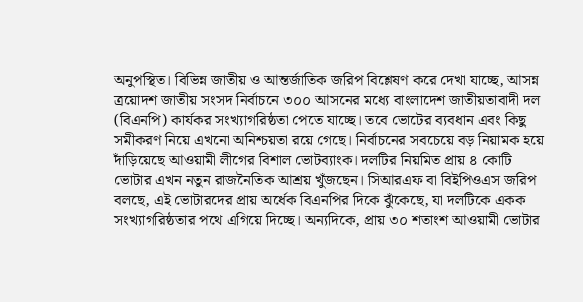অনুপস্থিত। বিভিন্ন জাতীয় ও আন্তর্জাতিক জরিপ বিশ্লেষণ করে দেখা যাচ্ছে, আসন্ন ত্রয়োদশ জাতীয় সংসদ নির্বাচনে ৩০০ আসনের মধ্যে বাংলাদেশ জাতীয়তাবাদী দল (বিএনপি) কার্যকর সংখ্যাগরিষ্ঠতা পেতে যাচ্ছে। তবে ভোটের ব্যবধান এবং কিছু সমীকরণ নিয়ে এখনো অনিশ্চয়তা রয়ে গেছে। নির্বাচনের সবচেয়ে বড় নিয়ামক হয়ে দাঁড়িয়েছে আওয়ামী লীগের বিশাল ভোটব্যাংক। দলটির নিয়মিত প্রায় ৪ কোটি ভোটার এখন নতুন রাজনৈতিক আশ্রয় খুঁজছেন। সিআরএফ বা বিইপিওএস জরিপ বলছে, এই ভোটারদের প্রায় অর্ধেক বিএনপির দিকে ঝুঁকেছে, যা দলটিকে একক সংখ্যাগরিষ্ঠতার পথে এগিয়ে দিচ্ছে। অন্যদিকে, প্রায় ৩০ শতাংশ আওয়ামী ভোটার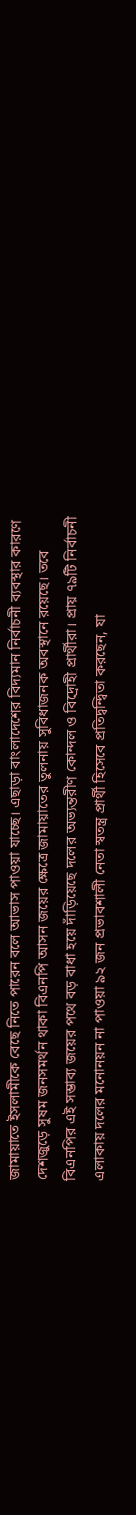জামায়াতে ইসলামীকে বেছে নিতে পারেন বলে আভাস পাওয়া যাচ্ছে। এছাড়া বাংলাদেশের বিদ্যমান নির্বাচনী ব্যবস্থার কারণে দেশজুড়ে সুষম জনসমর্থন থাকা বিএনপি আসন জয়ের ক্ষেত্রে জামায়াতের তুলনায় সুবিধাজনক অবস্থানে রয়েছে। তবে বিএনপির এই সম্ভাব্য জয়ের পথে বড় বাধা হয়ে দাঁড়িয়েছে দলের অভ্যন্তরীণ কোন্দল ও বিদ্রোহী প্রার্থীরা। প্রায় ৭৯টি নির্বাচনী এলাকায় দলের মনোনয়ন না পাওয়া ৯২ জন প্রভাবশালী নেতা স্বতন্ত্র প্রার্থী হিসেবে প্রতিদ্বন্দ্বিতা করছেন, যা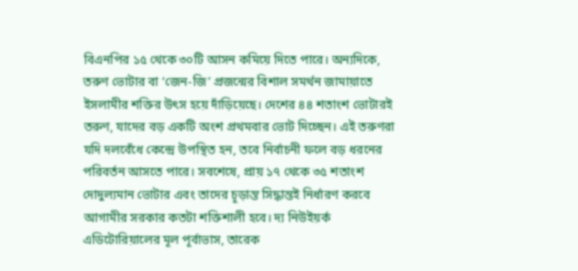বিএনপির ১৫ থেকে ৩০টি আসন কমিয়ে দিতে পারে। অন্যদিকে, তরুণ ভোটার বা ‘জেন-জি’ প্রজন্মের বিশাল সমর্থন জামায়াতে ইসলামীর শক্তির উৎস হয়ে দাঁড়িয়েছে। দেশের ৪৪ শতাংশ ভোটারই তরুণ, যাদের বড় একটি অংশ প্রথমবার ভোট দিচ্ছেন। এই তরুণরা যদি দলবেঁধে কেন্দ্রে উপস্থিত হন, তবে নির্বাচনী ফলে বড় ধরনের পরিবর্তন আসতে পারে। সবশেষে, প্রায় ১৭ থেকে ৩৫ শতাংশ দোদুল্যমান ভোটার এবং তাদের চূড়ান্ত সিদ্ধান্তই নির্ধারণ করবে আগামীর সরকার কতটা শক্তিশালী হবে। দ্য নিউইয়র্ক এডিটোরিয়ালের মূল পূর্বাভাস, তারেক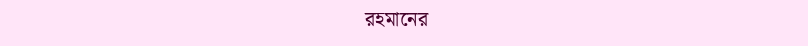রহমানের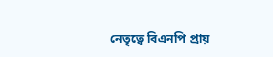নেতৃত্বে বিএনপি প্রায়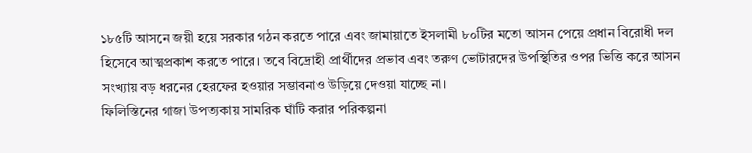১৮৫টি আসনে জয়ী হয়ে সরকার গঠন করতে পারে এবং জামায়াতে ইসলামী ৮০টির মতো আসন পেয়ে প্রধান বিরোধী দল হিসেবে আত্মপ্রকাশ করতে পারে। তবে বিদ্রোহী প্রার্থীদের প্রভাব এবং তরুণ ভোটারদের উপস্থিতির ওপর ভিত্তি করে আসন সংখ্যায় বড় ধরনের হেরফের হওয়ার সম্ভাবনাও উড়িয়ে দেওয়া যাচ্ছে না।
ফিলিস্তিনের গাজা উপত্যকায় সামরিক ঘাঁটি করার পরিকল্পনা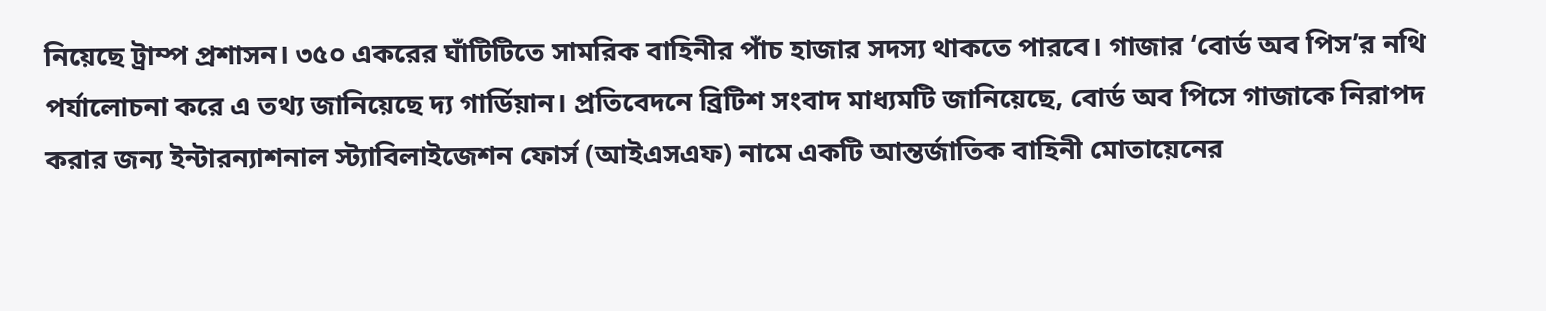নিয়েছে ট্রাম্প প্রশাসন। ৩৫০ একরের ঘাঁটিটিতে সামরিক বাহিনীর পাঁচ হাজার সদস্য থাকতে পারবে। গাজার ‘বোর্ড অব পিস’র নথি পর্যালোচনা করে এ তথ্য জানিয়েছে দ্য গার্ডিয়ান। প্রতিবেদনে ব্রিটিশ সংবাদ মাধ্যমটি জানিয়েছে, বোর্ড অব পিসে গাজাকে নিরাপদ করার জন্য ইন্টারন্যাশনাল স্ট্যাবিলাইজেশন ফোর্স (আইএসএফ) নামে একটি আন্তর্জাতিক বাহিনী মোতায়েনের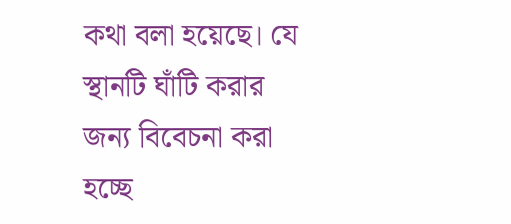কথা বলা হয়েছে। যে স্থানটি ঘাঁটি করার জন্য বিবেচনা করা হচ্ছে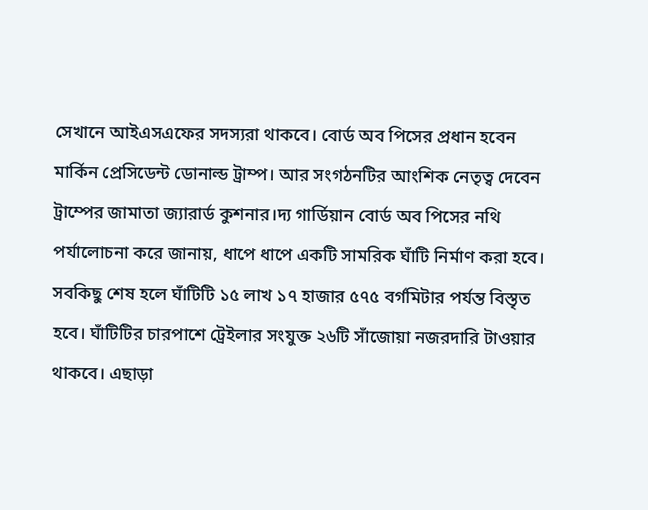সেখানে আইএসএফের সদস্যরা থাকবে। বোর্ড অব পিসের প্রধান হবেন মার্কিন প্রেসিডেন্ট ডোনাল্ড ট্রাম্প। আর সংগঠনটির আংশিক নেতৃত্ব দেবেন ট্রাম্পের জামাতা জ্যারার্ড কুশনার।দ্য গার্ডিয়ান বোর্ড অব পিসের নথি পর্যালোচনা করে জানায়, ধাপে ধাপে একটি সামরিক ঘাঁটি নির্মাণ করা হবে। সবকিছু শেষ হলে ঘাঁটিটি ১৫ লাখ ১৭ হাজার ৫৭৫ বর্গমিটার পর্যন্ত বিস্তৃত হবে। ঘাঁটিটির চারপাশে ট্রেইলার সংযুক্ত ২৬টি সাঁজোয়া নজরদারি টাওয়ার থাকবে। এছাড়া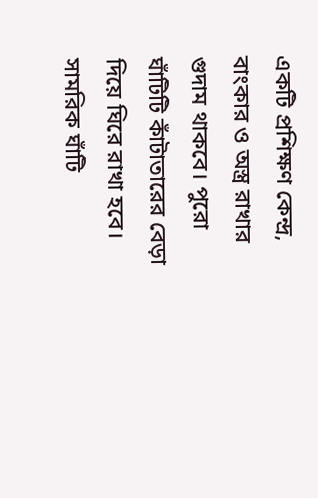একটি প্রশিক্ষণ কেন্দ্র, বাংকার ও অস্ত্র রাখার গুদাম থাকবে। পুরো ঘাঁটিটি কাঁটাতারের বেড়া দিয়ে ঘিরে রাখা হবে। সামরিক ঘাঁটি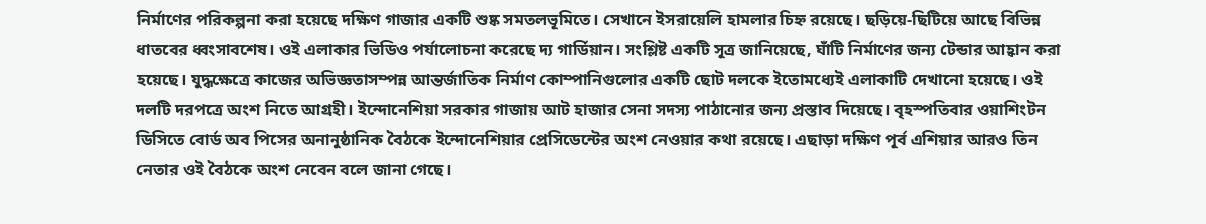নির্মাণের পরিকল্পনা করা হয়েছে দক্ষিণ গাজার একটি শুষ্ক সমতলভূমিতে। সেখানে ইসরায়েলি হামলার চিহ্ন রয়েছে। ছড়িয়ে-ছিটিয়ে আছে বিভিন্ন ধাতবের ধ্বংসাবশেষ। ওই এলাকার ভিডিও পর্যালোচনা করেছে দ্য গার্ডিয়ান। সংশ্লিষ্ট একটি সূত্র জানিয়েছে, ঘাঁটি নির্মাণের জন্য টেন্ডার আহ্বান করা হয়েছে। যুদ্ধক্ষেত্রে কাজের অভিজ্ঞতাসম্পন্ন আন্তর্জাতিক নির্মাণ কোম্পানিগুলোর একটি ছোট দলকে ইতোমধ্যেই এলাকাটি দেখানো হয়েছে। ওই দলটি দরপত্রে অংশ নিতে আগ্রহী। ইন্দোনেশিয়া সরকার গাজায় আট হাজার সেনা সদস্য পাঠানোর জন্য প্রস্তাব দিয়েছে। বৃহস্পতিবার ওয়াশিংটন ডিসিতে বোর্ড অব পিসের অনানুষ্ঠানিক বৈঠকে ইন্দোনেশিয়ার প্রেসিডেন্টের অংশ নেওয়ার কথা রয়েছে। এছাড়া দক্ষিণ পূর্ব এশিয়ার আরও তিন নেতার ওই বৈঠকে অংশ নেবেন বলে জানা গেছে।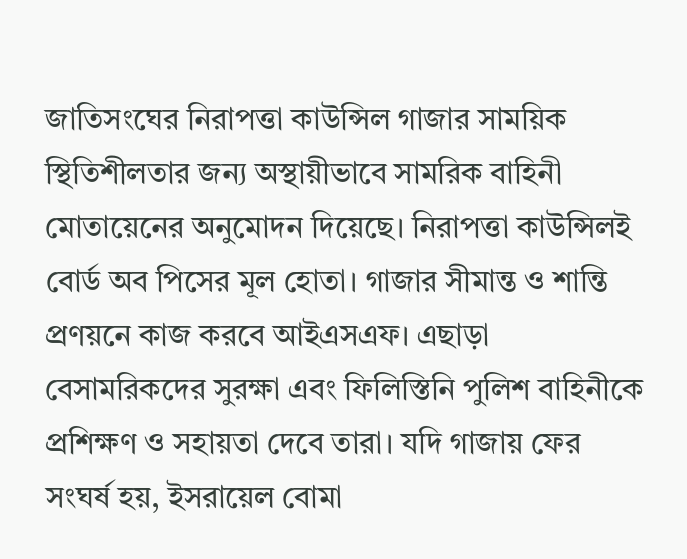জাতিসংঘের নিরাপত্তা কাউন্সিল গাজার সাময়িক স্থিতিশীলতার জন্য অস্থায়ীভাবে সামরিক বাহিনী মোতায়েনের অনুমোদন দিয়েছে। নিরাপত্তা কাউন্সিলই বোর্ড অব পিসের মূল হোতা। গাজার সীমান্ত ও শান্তি প্রণয়নে কাজ করবে আইএসএফ। এছাড়া বেসামরিকদের সুরক্ষা এবং ফিলিস্তিনি পুলিশ বাহিনীকে প্রশিক্ষণ ও সহায়তা দেবে তারা। যদি গাজায় ফের সংঘর্ষ হয়, ইসরায়েল বোমা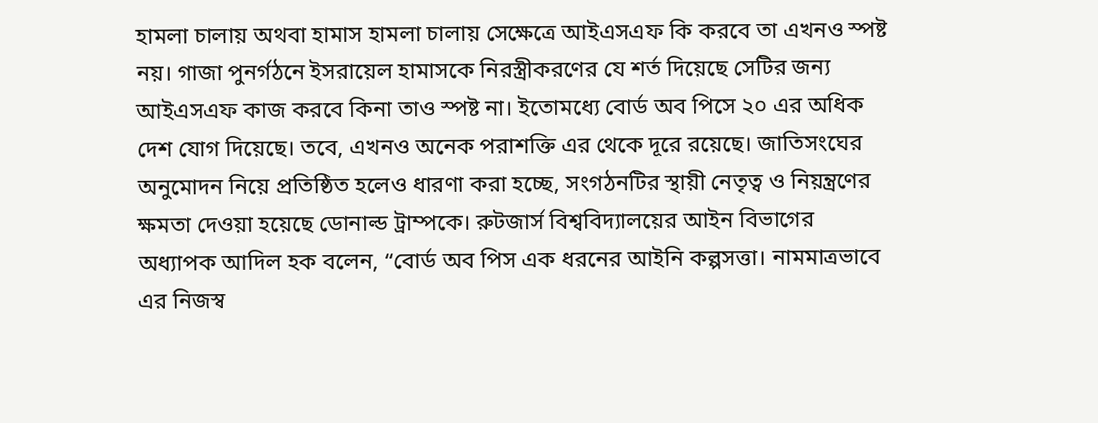হামলা চালায় অথবা হামাস হামলা চালায় সেক্ষেত্রে আইএসএফ কি করবে তা এখনও স্পষ্ট নয়। গাজা পুনর্গঠনে ইসরায়েল হামাসকে নিরস্ত্রীকরণের যে শর্ত দিয়েছে সেটির জন্য আইএসএফ কাজ করবে কিনা তাও স্পষ্ট না। ইতোমধ্যে বোর্ড অব পিসে ২০ এর অধিক দেশ যোগ দিয়েছে। তবে, এখনও অনেক পরাশক্তি এর থেকে দূরে রয়েছে। জাতিসংঘের অনুমোদন নিয়ে প্রতিষ্ঠিত হলেও ধারণা করা হচ্ছে, সংগঠনটির স্থায়ী নেতৃত্ব ও নিয়ন্ত্রণের ক্ষমতা দেওয়া হয়েছে ডোনাল্ড ট্রাম্পকে। রুটজার্স বিশ্ববিদ্যালয়ের আইন বিভাগের অধ্যাপক আদিল হক বলেন, “বোর্ড অব পিস এক ধরনের আইনি কল্পসত্তা। নামমাত্রভাবে এর নিজস্ব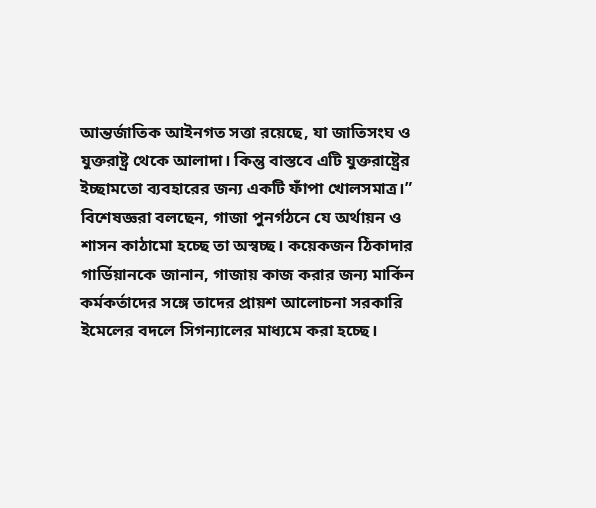আন্তর্জাতিক আইনগত সত্তা রয়েছে, যা জাতিসংঘ ও যুক্তরাষ্ট্র থেকে আলাদা। কিন্তু বাস্তবে এটি যুক্তরাষ্ট্রের ইচ্ছামতো ব্যবহারের জন্য একটি ফাঁপা খোলসমাত্র।” বিশেষজ্ঞরা বলছেন, গাজা পুনর্গঠনে যে অর্থায়ন ও শাসন কাঠামো হচ্ছে তা অস্বচ্ছ। কয়েকজন ঠিকাদার গার্ডিয়ানকে জানান, গাজায় কাজ করার জন্য মার্কিন কর্মকর্তাদের সঙ্গে তাদের প্রায়শ আলোচনা সরকারি ইমেলের বদলে সিগন্যালের মাধ্যমে করা হচ্ছে।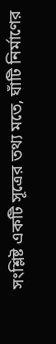সংশ্লিষ্ট একটি সূত্রের তথ্য মতে, ঘাঁটি নির্মাণের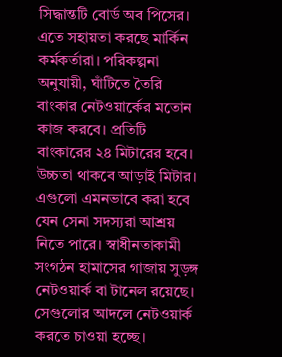সিদ্ধান্তটি বোর্ড অব পিসের। এতে সহায়তা করছে মার্কিন কর্মকর্তারা। পরিকল্পনা অনুযায়ী, ঘাঁটিতে তৈরি বাংকার নেটওয়ার্কের মতোন কাজ করবে। প্রতিটি বাংকারের ২৪ মিটারের হবে। উচ্চতা থাকবে আড়াই মিটার। এগুলো এমনভাবে করা হবে যেন সেনা সদস্যরা আশ্রয় নিতে পারে। স্বাধীনতাকামী সংগঠন হামাসের গাজায় সুড়ঙ্গ নেটওয়ার্ক বা টানেল রয়েছে। সেগুলোর আদলে নেটওয়ার্ক করতে চাওয়া হচ্ছে।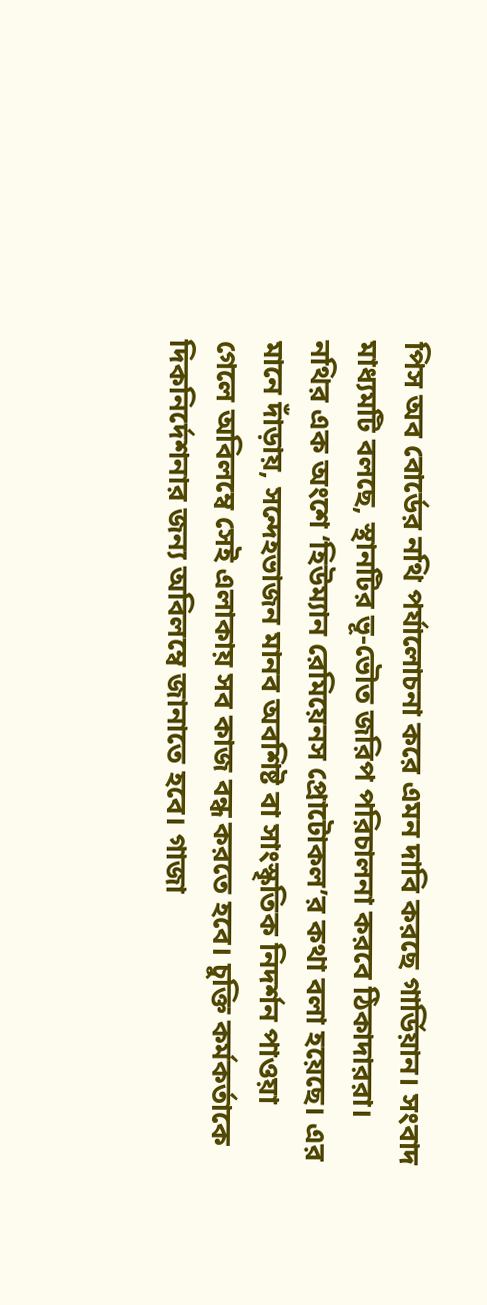পিস অব বোর্ডের নথি পর্যালোচনা করে এমন দাবি করছে গার্ডিয়ান। সংবাদ মাধ্যমটি বলছে, স্থানটির ভূ-ভৌত জরিপ পরিচালনা করবে ঠিকাদাররা। নথির এক অংশে ‘হিউম্যান রেমিয়েনস প্রোটোকল’র কথা বলা হয়েছে। এর মানে দাঁড়ায়, সন্দেহভাজন মানব অবশিষ্ট বা সাংস্কৃতিক নিদর্শন পাওয়া গেলে অবিলম্বে সেই এলাকায় সব কাজ বন্ধ করতে হবে। চুক্তি কর্মকর্তাকে দিকনির্দেশনার জন্য অবিলম্বে জানাতে হবে। গাজা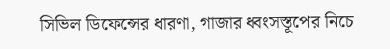সিভিল ডিফেন্সের ধারণা, গাজার ধ্বংসস্তূপের নিচে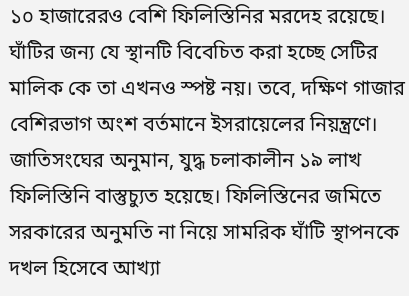১০ হাজারেরও বেশি ফিলিস্তিনির মরদেহ রয়েছে। ঘাঁটির জন্য যে স্থানটি বিবেচিত করা হচ্ছে সেটির মালিক কে তা এখনও স্পষ্ট নয়। তবে, দক্ষিণ গাজার বেশিরভাগ অংশ বর্তমানে ইসরায়েলের নিয়ন্ত্রণে। জাতিসংঘের অনুমান, যুদ্ধ চলাকালীন ১৯ লাখ ফিলিস্তিনি বাস্তুচ্যুত হয়েছে। ফিলিস্তিনের জমিতে সরকারের অনুমতি না নিয়ে সামরিক ঘাঁটি স্থাপনকে দখল হিসেবে আখ্যা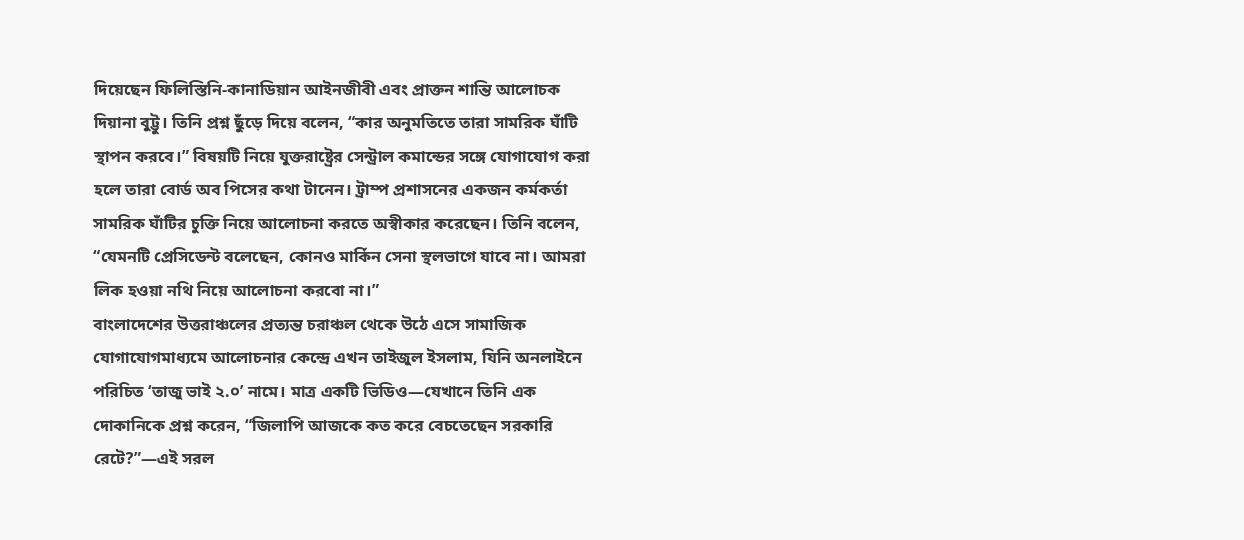দিয়েছেন ফিলিস্তিনি-কানাডিয়ান আইনজীবী এবং প্রাক্তন শান্তি আলোচক দিয়ানা বুট্টু। তিনি প্রশ্ন ছুঁড়ে দিয়ে বলেন, “কার অনুমতিতে তারা সামরিক ঘাঁটি স্থাপন করবে।” বিষয়টি নিয়ে যুক্তরাষ্ট্রের সেন্ট্রাল কমান্ডের সঙ্গে যোগাযোগ করা হলে তারা বোর্ড অব পিসের কথা টানেন। ট্রাম্প প্রশাসনের একজন কর্মকর্তা সামরিক ঘাঁটির চুক্তি নিয়ে আলোচনা করতে অস্বীকার করেছেন। তিনি বলেন, “যেমনটি প্রেসিডেন্ট বলেছেন, কোনও মার্কিন সেনা স্থলভাগে যাবে না। আমরা লিক হওয়া নথি নিয়ে আলোচনা করবো না।”
বাংলাদেশের উত্তরাঞ্চলের প্রত্যন্ত চরাঞ্চল থেকে উঠে এসে সামাজিক যোগাযোগমাধ্যমে আলোচনার কেন্দ্রে এখন তাইজুল ইসলাম, যিনি অনলাইনে পরিচিত ‘তাজু ভাই ২.০’ নামে। মাত্র একটি ভিডিও—যেখানে তিনি এক দোকানিকে প্রশ্ন করেন, “জিলাপি আজকে কত করে বেচতেছেন সরকারি রেটে?”—এই সরল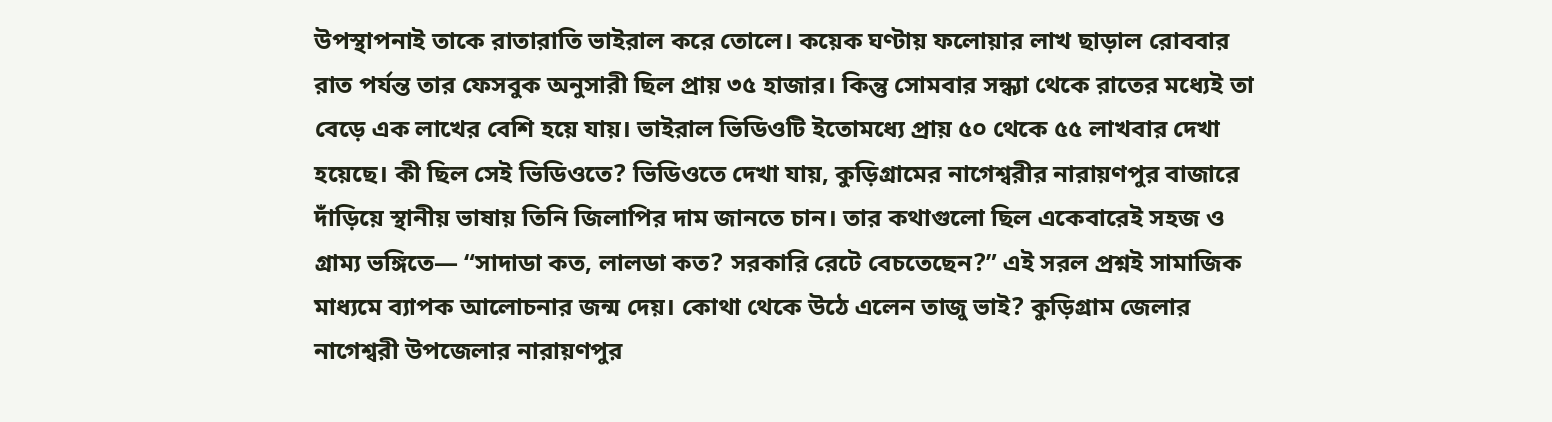উপস্থাপনাই তাকে রাতারাতি ভাইরাল করে তোলে। কয়েক ঘণ্টায় ফলোয়ার লাখ ছাড়াল রোববার রাত পর্যন্ত তার ফেসবুক অনুসারী ছিল প্রায় ৩৫ হাজার। কিন্তু সোমবার সন্ধ্যা থেকে রাতের মধ্যেই তা বেড়ে এক লাখের বেশি হয়ে যায়। ভাইরাল ভিডিওটি ইতোমধ্যে প্রায় ৫০ থেকে ৫৫ লাখবার দেখা হয়েছে। কী ছিল সেই ভিডিওতে? ভিডিওতে দেখা যায়, কুড়িগ্রামের নাগেশ্বরীর নারায়ণপুর বাজারে দাঁড়িয়ে স্থানীয় ভাষায় তিনি জিলাপির দাম জানতে চান। তার কথাগুলো ছিল একেবারেই সহজ ও গ্রাম্য ভঙ্গিতে— “সাদাডা কত, লালডা কত? সরকারি রেটে বেচতেছেন?” এই সরল প্রশ্নই সামাজিক মাধ্যমে ব্যাপক আলোচনার জন্ম দেয়। কোথা থেকে উঠে এলেন তাজু ভাই? কুড়িগ্রাম জেলার নাগেশ্বরী উপজেলার নারায়ণপুর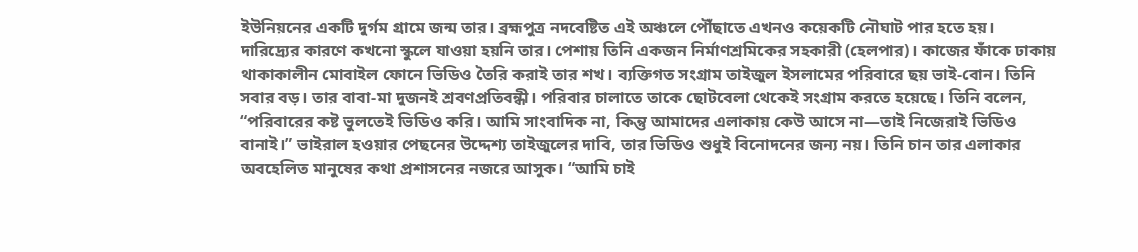ইউনিয়নের একটি দুর্গম গ্রামে জন্ম তার। ব্রহ্মপুত্র নদবেষ্টিত এই অঞ্চলে পৌঁছাতে এখনও কয়েকটি নৌঘাট পার হতে হয়। দারিদ্র্যের কারণে কখনো স্কুলে যাওয়া হয়নি তার। পেশায় তিনি একজন নির্মাণশ্রমিকের সহকারী (হেলপার)। কাজের ফাঁকে ঢাকায় থাকাকালীন মোবাইল ফোনে ভিডিও তৈরি করাই তার শখ। ব্যক্তিগত সংগ্রাম তাইজুল ইসলামের পরিবারে ছয় ভাই-বোন। তিনি সবার বড়। তার বাবা-মা দুজনই শ্রবণপ্রতিবন্ধী। পরিবার চালাতে তাকে ছোটবেলা থেকেই সংগ্রাম করতে হয়েছে। তিনি বলেন, “পরিবারের কষ্ট ভুলতেই ভিডিও করি। আমি সাংবাদিক না, কিন্তু আমাদের এলাকায় কেউ আসে না—তাই নিজেরাই ভিডিও বানাই।” ভাইরাল হওয়ার পেছনের উদ্দেশ্য তাইজুলের দাবি, তার ভিডিও শুধুই বিনোদনের জন্য নয়। তিনি চান তার এলাকার অবহেলিত মানুষের কথা প্রশাসনের নজরে আসুক। “আমি চাই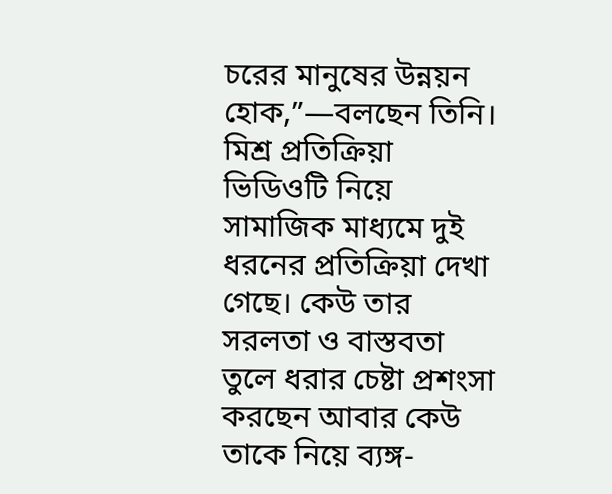চরের মানুষের উন্নয়ন হোক,”—বলছেন তিনি। মিশ্র প্রতিক্রিয়া ভিডিওটি নিয়ে সামাজিক মাধ্যমে দুই ধরনের প্রতিক্রিয়া দেখা গেছে। কেউ তার সরলতা ও বাস্তবতা তুলে ধরার চেষ্টা প্রশংসা করছেন আবার কেউ তাকে নিয়ে ব্যঙ্গ-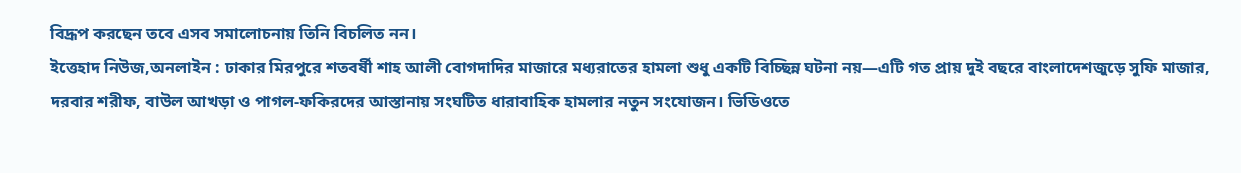বিদ্রূপ করছেন তবে এসব সমালোচনায় তিনি বিচলিত নন।
ইত্তেহাদ নিউজ,অনলাইন : ঢাকার মিরপুরে শতবর্ষী শাহ আলী বোগদাদির মাজারে মধ্যরাতের হামলা শুধু একটি বিচ্ছিন্ন ঘটনা নয়—এটি গত প্রায় দুই বছরে বাংলাদেশজুড়ে সুফি মাজার, দরবার শরীফ, বাউল আখড়া ও পাগল-ফকিরদের আস্তানায় সংঘটিত ধারাবাহিক হামলার নতুন সংযোজন। ভিডিওতে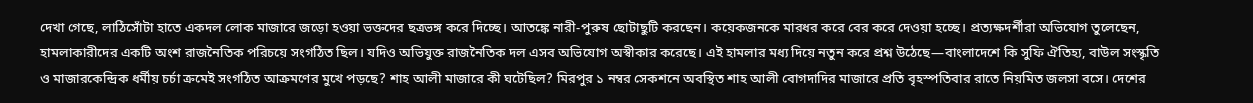দেখা গেছে, লাঠিসোঁটা হাতে একদল লোক মাজারে জড়ো হওয়া ভক্তদের ছত্রভঙ্গ করে দিচ্ছে। আতঙ্কে নারী-পুরুষ ছোটাছুটি করছেন। কয়েকজনকে মারধর করে বের করে দেওয়া হচ্ছে। প্রত্যক্ষদর্শীরা অভিযোগ তুলেছেন, হামলাকারীদের একটি অংশ রাজনৈতিক পরিচয়ে সংগঠিত ছিল। যদিও অভিযুক্ত রাজনৈতিক দল এসব অভিযোগ অস্বীকার করেছে। এই হামলার মধ্য দিয়ে নতুন করে প্রশ্ন উঠেছে—বাংলাদেশে কি সুফি ঐতিহ্য, বাউল সংস্কৃতি ও মাজারকেন্দ্রিক ধর্মীয় চর্চা ক্রমেই সংগঠিত আক্রমণের মুখে পড়ছে? শাহ আলী মাজারে কী ঘটেছিল? মিরপুর ১ নম্বর সেকশনে অবস্থিত শাহ আলী বোগদাদির মাজারে প্রতি বৃহস্পতিবার রাতে নিয়মিত জলসা বসে। দেশের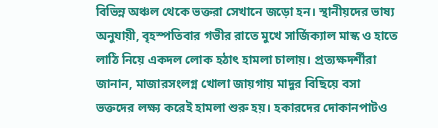বিভিন্ন অঞ্চল থেকে ভক্তরা সেখানে জড়ো হন। স্থানীয়দের ভাষ্য অনুযায়ী, বৃহস্পতিবার গভীর রাতে মুখে সার্জিক্যাল মাস্ক ও হাতে লাঠি নিয়ে একদল লোক হঠাৎ হামলা চালায়। প্রত্যক্ষদর্শীরা জানান, মাজারসংলগ্ন খোলা জায়গায় মাদুর বিছিয়ে বসা ভক্তদের লক্ষ্য করেই হামলা শুরু হয়। হকারদের দোকানপাটও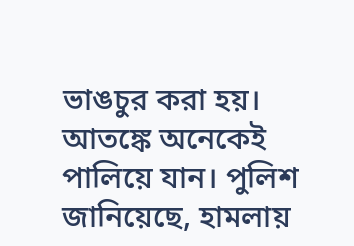ভাঙচুর করা হয়। আতঙ্কে অনেকেই পালিয়ে যান। পুলিশ জানিয়েছে, হামলায়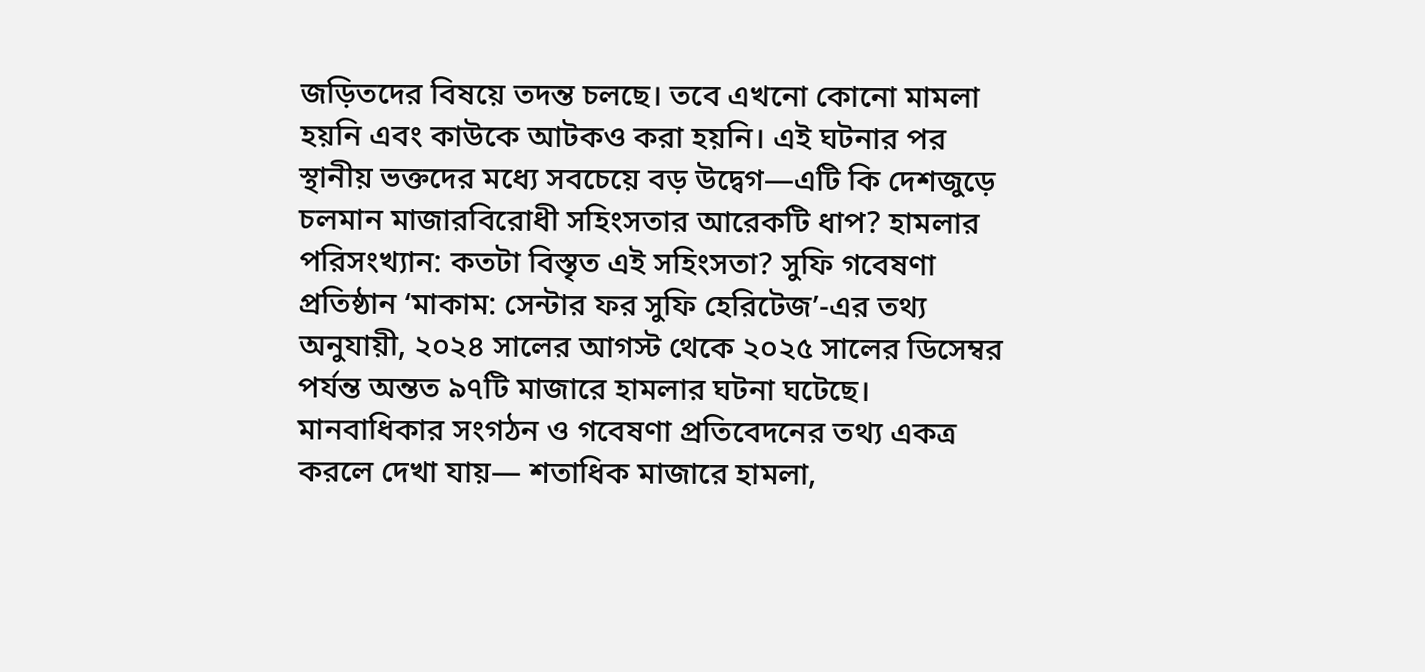জড়িতদের বিষয়ে তদন্ত চলছে। তবে এখনো কোনো মামলা হয়নি এবং কাউকে আটকও করা হয়নি। এই ঘটনার পর স্থানীয় ভক্তদের মধ্যে সবচেয়ে বড় উদ্বেগ—এটি কি দেশজুড়ে চলমান মাজারবিরোধী সহিংসতার আরেকটি ধাপ? হামলার পরিসংখ্যান: কতটা বিস্তৃত এই সহিংসতা? সুফি গবেষণা প্রতিষ্ঠান ‘মাকাম: সেন্টার ফর সুফি হেরিটেজ’-এর তথ্য অনুযায়ী, ২০২৪ সালের আগস্ট থেকে ২০২৫ সালের ডিসেম্বর পর্যন্ত অন্তত ৯৭টি মাজারে হামলার ঘটনা ঘটেছে। মানবাধিকার সংগঠন ও গবেষণা প্রতিবেদনের তথ্য একত্র করলে দেখা যায়— শতাধিক মাজারে হামলা,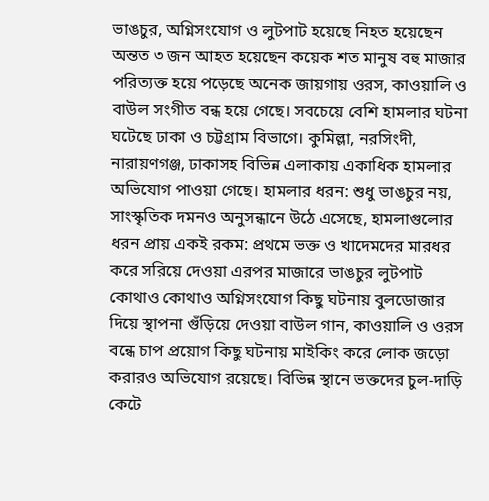ভাঙচুর, অগ্নিসংযোগ ও লুটপাট হয়েছে নিহত হয়েছেন অন্তত ৩ জন আহত হয়েছেন কয়েক শত মানুষ বহু মাজার পরিত্যক্ত হয়ে পড়েছে অনেক জায়গায় ওরস, কাওয়ালি ও বাউল সংগীত বন্ধ হয়ে গেছে। সবচেয়ে বেশি হামলার ঘটনা ঘটেছে ঢাকা ও চট্টগ্রাম বিভাগে। কুমিল্লা, নরসিংদী, নারায়ণগঞ্জ, ঢাকাসহ বিভিন্ন এলাকায় একাধিক হামলার অভিযোগ পাওয়া গেছে। হামলার ধরন: শুধু ভাঙচুর নয়, সাংস্কৃতিক দমনও অনুসন্ধানে উঠে এসেছে, হামলাগুলোর ধরন প্রায় একই রকম: প্রথমে ভক্ত ও খাদেমদের মারধর করে সরিয়ে দেওয়া এরপর মাজারে ভাঙচুর লুটপাট কোথাও কোথাও অগ্নিসংযোগ কিছু ঘটনায় বুলডোজার দিয়ে স্থাপনা গুঁড়িয়ে দেওয়া বাউল গান, কাওয়ালি ও ওরস বন্ধে চাপ প্রয়োগ কিছু ঘটনায় মাইকিং করে লোক জড়ো করারও অভিযোগ রয়েছে। বিভিন্ন স্থানে ভক্তদের চুল-দাড়ি কেটে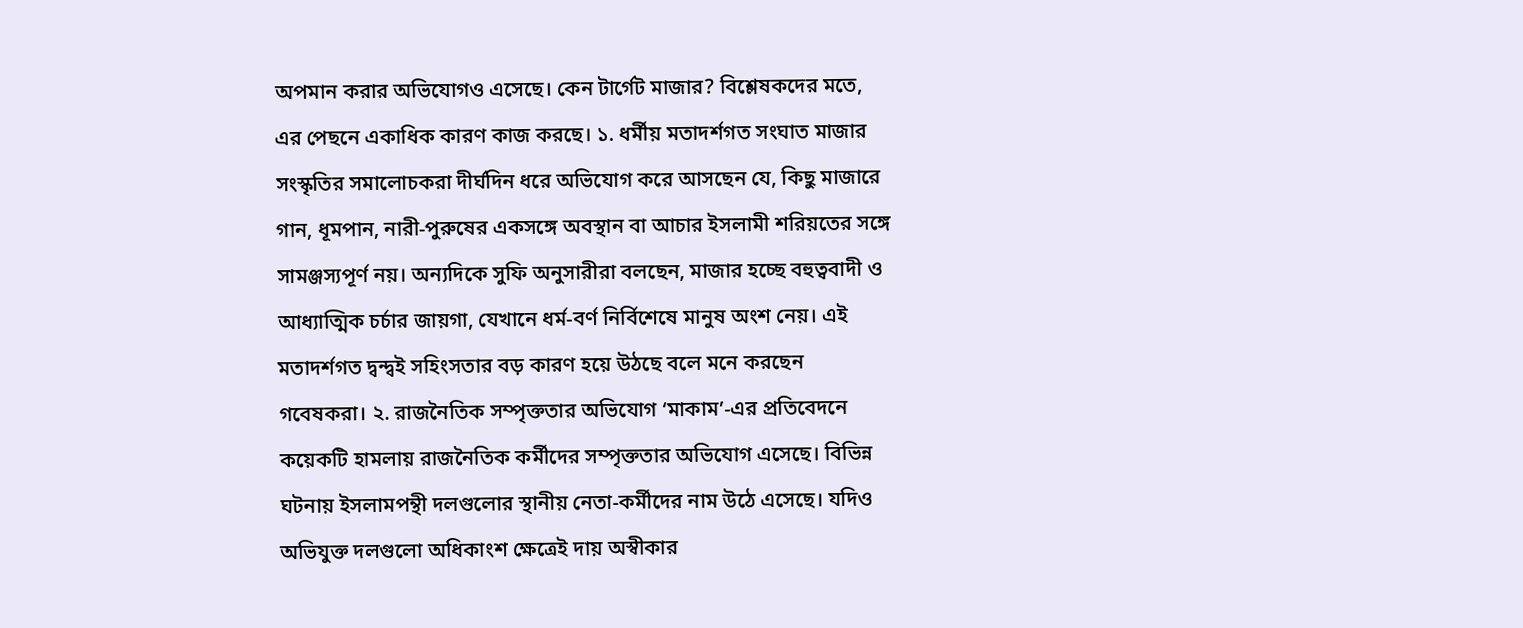অপমান করার অভিযোগও এসেছে। কেন টার্গেট মাজার? বিশ্লেষকদের মতে, এর পেছনে একাধিক কারণ কাজ করছে। ১. ধর্মীয় মতাদর্শগত সংঘাত মাজার সংস্কৃতির সমালোচকরা দীর্ঘদিন ধরে অভিযোগ করে আসছেন যে, কিছু মাজারে গান, ধূমপান, নারী-পুরুষের একসঙ্গে অবস্থান বা আচার ইসলামী শরিয়তের সঙ্গে সামঞ্জস্যপূর্ণ নয়। অন্যদিকে সুফি অনুসারীরা বলছেন, মাজার হচ্ছে বহুত্ববাদী ও আধ্যাত্মিক চর্চার জায়গা, যেখানে ধর্ম-বর্ণ নির্বিশেষে মানুষ অংশ নেয়। এই মতাদর্শগত দ্বন্দ্বই সহিংসতার বড় কারণ হয়ে উঠছে বলে মনে করছেন গবেষকরা। ২. রাজনৈতিক সম্পৃক্ততার অভিযোগ ‘মাকাম’-এর প্রতিবেদনে কয়েকটি হামলায় রাজনৈতিক কর্মীদের সম্পৃক্ততার অভিযোগ এসেছে। বিভিন্ন ঘটনায় ইসলামপন্থী দলগুলোর স্থানীয় নেতা-কর্মীদের নাম উঠে এসেছে। যদিও অভিযুক্ত দলগুলো অধিকাংশ ক্ষেত্রেই দায় অস্বীকার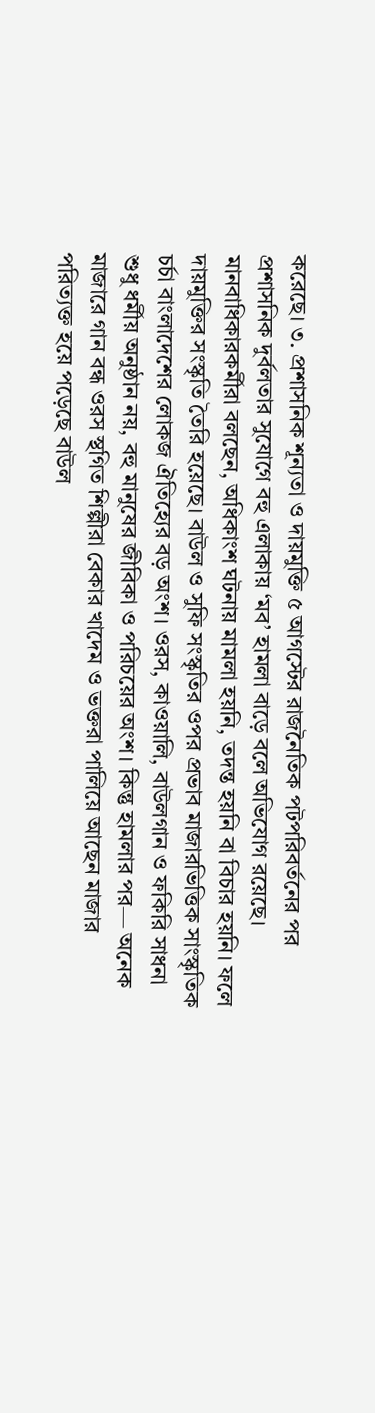করেছে। ৩. প্রশাসনিক শূন্যতা ও দায়মুক্তি ৫ আগস্টের রাজনৈতিক পটপরিবর্তনের পর প্রশাসনিক দুর্বলতার সুযোগে বহু এলাকায় ‘মব’ হামলা বাড়ে বলে অভিযোগ রয়েছে। মানবাধিকারকর্মীরা বলছেন, অধিকাংশ ঘটনায় মামলা হয়নি, তদন্ত হয়নি বা বিচার হয়নি। ফলে দায়মুক্তির সংস্কৃতি তৈরি হয়েছে। বাউল ও সুফি সংস্কৃতির ওপর প্রভাব মাজারভিত্তিক সাংস্কৃতিক চর্চা বাংলাদেশের লোকজ ঐতিহ্যের বড় অংশ। ওরস, কাওয়ালি, বাউলগান ও ফকিরি সাধনা শুধু ধর্মীয় অনুষ্ঠান নয়, বহু মানুষের জীবিকা ও পরিচয়ের অংশ। কিন্তু হামলার পর— অনেক মাজারে গান বন্ধ ওরস স্থগিত শিল্পীরা বেকার খাদেম ও ভক্তরা পালিয়ে আছেন মাজার পরিত্যক্ত হয়ে পড়েছে বাউল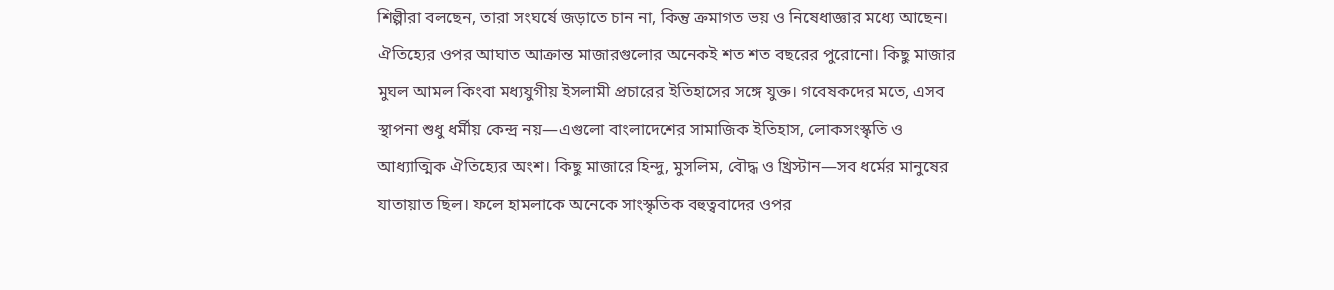শিল্পীরা বলছেন, তারা সংঘর্ষে জড়াতে চান না, কিন্তু ক্রমাগত ভয় ও নিষেধাজ্ঞার মধ্যে আছেন। ঐতিহ্যের ওপর আঘাত আক্রান্ত মাজারগুলোর অনেকই শত শত বছরের পুরোনো। কিছু মাজার মুঘল আমল কিংবা মধ্যযুগীয় ইসলামী প্রচারের ইতিহাসের সঙ্গে যুক্ত। গবেষকদের মতে, এসব স্থাপনা শুধু ধর্মীয় কেন্দ্র নয়—এগুলো বাংলাদেশের সামাজিক ইতিহাস, লোকসংস্কৃতি ও আধ্যাত্মিক ঐতিহ্যের অংশ। কিছু মাজারে হিন্দু, মুসলিম, বৌদ্ধ ও খ্রিস্টান—সব ধর্মের মানুষের যাতায়াত ছিল। ফলে হামলাকে অনেকে সাংস্কৃতিক বহুত্ববাদের ওপর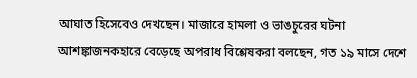আঘাত হিসেবেও দেখছেন। মাজারে হামলা ও ভাঙচুরের ঘটনা আশঙ্কাজনকহারে বেড়েছে অপরাধ বিশ্লেষকরা বলছেন, গত ১৯ মাসে দেশে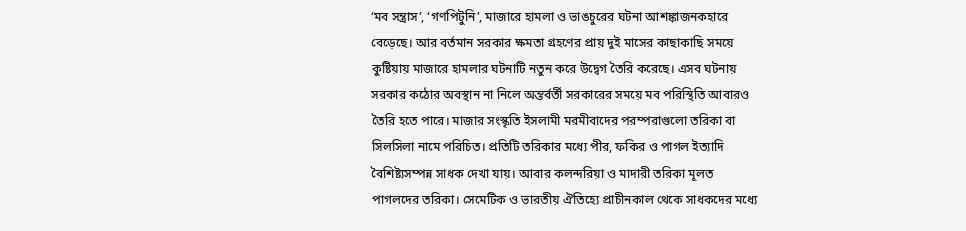‘মব সন্ত্রাস’, ‘গণপিটুনি’, মাজারে হামলা ও ভাঙচুরের ঘটনা আশঙ্কাজনকহারে বেড়েছে। আর বর্তমান সরকার ক্ষমতা গ্রহণের প্রায় দুই মাসের কাছাকাছি সময়ে কুষ্টিয়ায় মাজারে হামলার ঘটনাটি নতুন করে উদ্বেগ তৈরি করেছে। এসব ঘটনায় সরকার কঠোর অবস্থান না নিলে অন্তর্বর্তী সরকারের সময়ে মব পরিস্থিতি আবারও তৈরি হতে পারে। মাজার সংস্কৃতি ইসলামী মরমীবাদের পরম্পরাগুলো তরিকা বা সিলসিলা নামে পরিচিত। প্রতিটি তরিকার মধ্যে পীর, ফকির ও পাগল ইত্যাদি বৈশিষ্ট্যসম্পন্ন সাধক দেখা যায়। আবার কলন্দরিয়া ও মাদারী তরিকা মূলত পাগলদের তরিকা। সেমেটিক ও ভারতীয় ঐতিহ্যে প্রাচীনকাল থেকে সাধকদের মধ্যে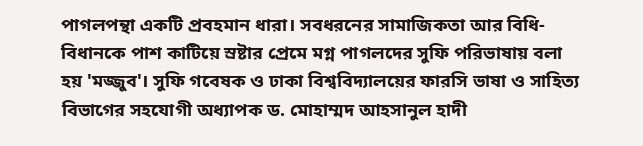পাগলপন্থা একটি প্রবহমান ধারা। সবধরনের সামাজিকতা আর বিধি-বিধানকে পাশ কাটিয়ে স্রষ্টার প্রেমে মগ্ন পাগলদের সুফি পরিভাষায় বলা হয় 'মজ্জুব'। সুফি গবেষক ও ঢাকা বিশ্ববিদ্যালয়ের ফারসি ভাষা ও সাহিত্য বিভাগের সহযোগী অধ্যাপক ড. মোহাম্মদ আহসানুল হাদী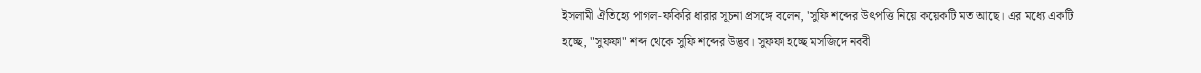ইসলামী ঐতিহ্যে পাগল-ফকিরি ধারার সূচনা প্রসঙ্গে বলেন, 'সুফি শব্দের উৎপত্তি নিয়ে কয়েকটি মত আছে। এর মধ্যে একটি হচ্ছে, "সুফফা" শব্দ থেকে সুফি শব্দের উদ্ভব। সুফফা হচ্ছে মসজিদে নববী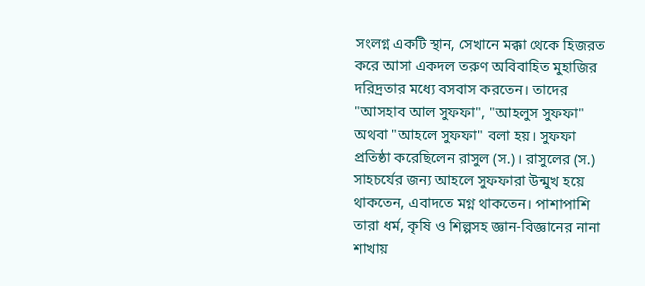সংলগ্ন একটি স্থান, সেখানে মক্কা থেকে হিজরত করে আসা একদল তরুণ অবিবাহিত মুহাজির দরিদ্রতার মধ্যে বসবাস করতেন। তাদের "আসহাব আল সুফফা", "আহলুস সুফফা" অথবা "আহলে সুফফা" বলা হয়। সুফফা প্রতিষ্ঠা করেছিলেন রাসুল (স.)। রাসুলের (স.) সাহচর্যের জন্য আহলে সুফফারা উন্মুখ হয়ে থাকতেন, এবাদতে মগ্ন থাকতেন। পাশাপাশি তারা ধর্ম, কৃষি ও শিল্পসহ জ্ঞান-বিজ্ঞানের নানা শাখায়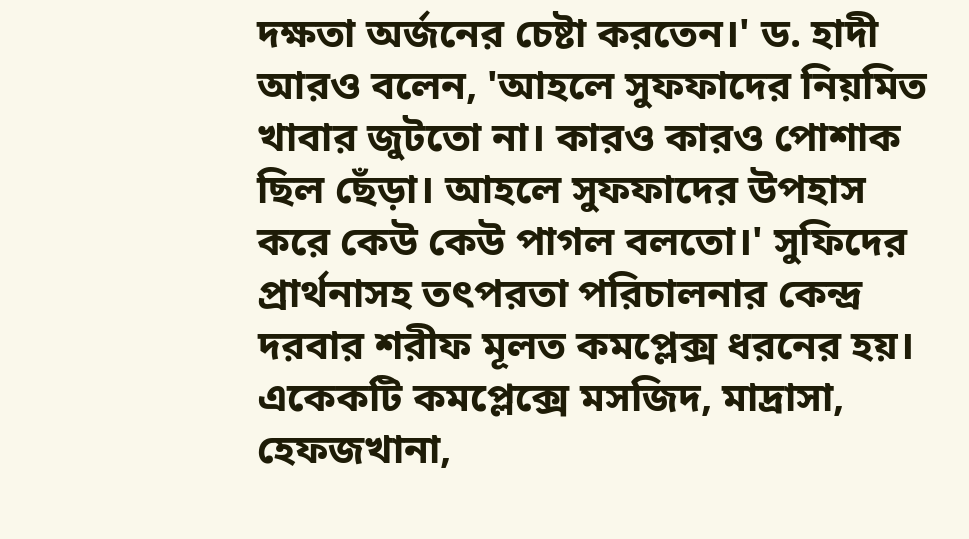দক্ষতা অর্জনের চেষ্টা করতেন।' ড. হাদী আরও বলেন, 'আহলে সুফফাদের নিয়মিত খাবার জুটতো না। কারও কারও পোশাক ছিল ছেঁড়া। আহলে সুফফাদের উপহাস করে কেউ কেউ পাগল বলতো।' সুফিদের প্রার্থনাসহ তৎপরতা পরিচালনার কেন্দ্র দরবার শরীফ মূলত কমপ্লেক্স ধরনের হয়। একেকটি কমপ্লেক্সে মসজিদ, মাদ্রাসা, হেফজখানা,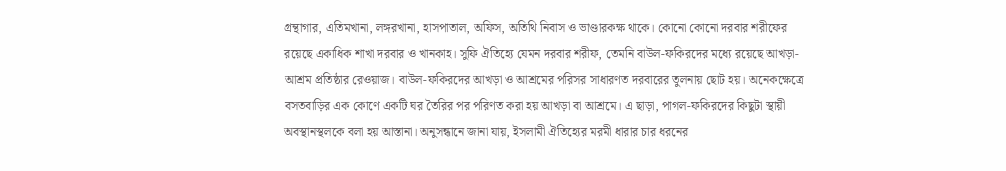গ্রন্থাগার, এতিমখানা, লঙ্গরখানা, হাসপাতাল, অফিস, অতিথি নিবাস ও ভাণ্ডারকক্ষ থাকে। কোনো কোনো দরবার শরীফের রয়েছে একাধিক শাখা দরবার ও খানকাহ। সুফি ঐতিহ্যে যেমন দরবার শরীফ, তেমনি বাউল-ফকিরদের মধ্যে রয়েছে আখড়া-আশ্রম প্রতিষ্ঠার রেওয়াজ। বাউল-ফকিরদের আখড়া ও আশ্রমের পরিসর সাধারণত দরবারের তুলনায় ছোট হয়। অনেকক্ষেত্রে বসতবাড়ির এক কোণে একটি ঘর তৈরির পর পরিণত করা হয় আখড়া বা আশ্রমে। এ ছাড়া, পাগল-ফকিরদের কিছুটা স্থায়ী অবস্থানস্থলকে বলা হয় আস্তানা। অনুসন্ধানে জানা যায়, ইসলামী ঐতিহ্যের মরমী ধারার চার ধরনের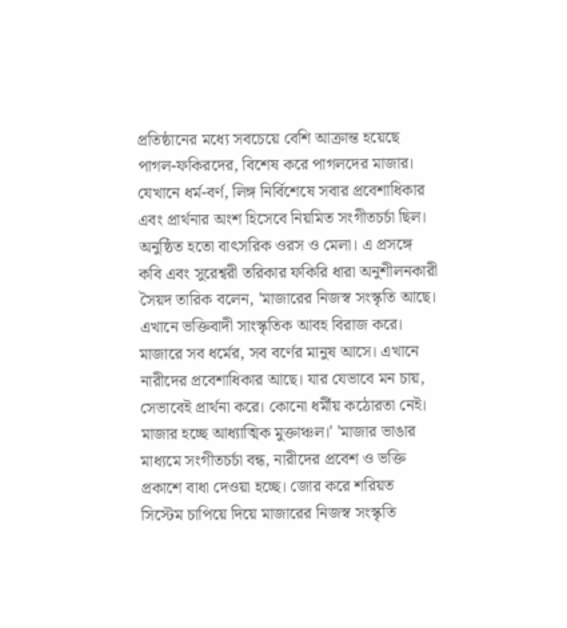প্রতিষ্ঠানের মধ্যে সবচেয়ে বেশি আক্রান্ত হয়েছে পাগল-ফকিরদের, বিশেষ করে পাগলদের মাজার। যেখানে ধর্ম-বর্ণ, লিঙ্গ নির্বিশেষে সবার প্রবেশাধিকার এবং প্রার্থনার অংশ হিসেবে নিয়মিত সংগীতচর্চা ছিল। অনুষ্ঠিত হতো বাৎসরিক ওরস ও মেলা। এ প্রসঙ্গে কবি এবং সুরেশ্বরী তরিকার ফকিরি ধারা অনুশীলনকারী সৈয়দ তারিক বলেন, 'মাজারের নিজস্ব সংস্কৃতি আছে। এখানে ভক্তিবাদী সাংস্কৃতিক আবহ বিরাজ করে। মাজারে সব ধর্মের, সব বর্ণের মানুষ আসে। এখানে নারীদের প্রবেশাধিকার আছে। যার যেভাবে মন চায়, সেভাবেই প্রার্থনা করে। কোনো ধর্মীয় কঠোরতা নেই। মাজার হচ্ছে আধ্যাত্মিক মুক্তাঞ্চল।' 'মাজার ভাঙার মাধ্যমে সংগীতচর্চা বন্ধ, নারীদের প্রবেশ ও ভক্তি প্রকাশে বাধা দেওয়া হচ্ছে। জোর করে শরিয়ত সিস্টেম চাপিয়ে দিয়ে মাজারের নিজস্ব সংস্কৃতি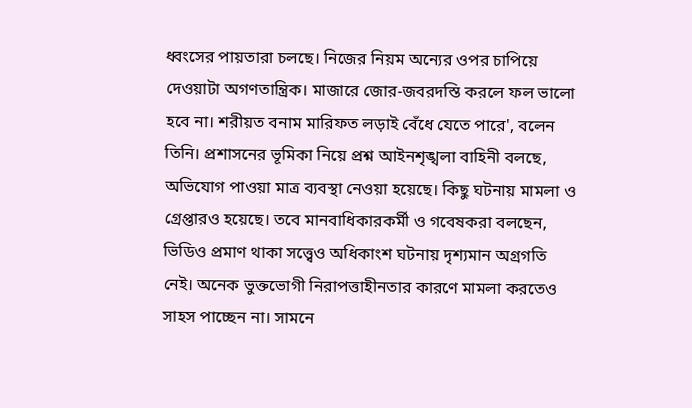ধ্বংসের পায়তারা চলছে। নিজের নিয়ম অন্যের ওপর চাপিয়ে দেওয়াটা অগণতান্ত্রিক। মাজারে জোর-জবরদস্তি করলে ফল ভালো হবে না। শরীয়ত বনাম মারিফত লড়াই বেঁধে যেতে পারে', বলেন তিনি। প্রশাসনের ভূমিকা নিয়ে প্রশ্ন আইনশৃঙ্খলা বাহিনী বলছে, অভিযোগ পাওয়া মাত্র ব্যবস্থা নেওয়া হয়েছে। কিছু ঘটনায় মামলা ও গ্রেপ্তারও হয়েছে। তবে মানবাধিকারকর্মী ও গবেষকরা বলছেন, ভিডিও প্রমাণ থাকা সত্ত্বেও অধিকাংশ ঘটনায় দৃশ্যমান অগ্রগতি নেই। অনেক ভুক্তভোগী নিরাপত্তাহীনতার কারণে মামলা করতেও সাহস পাচ্ছেন না। সামনে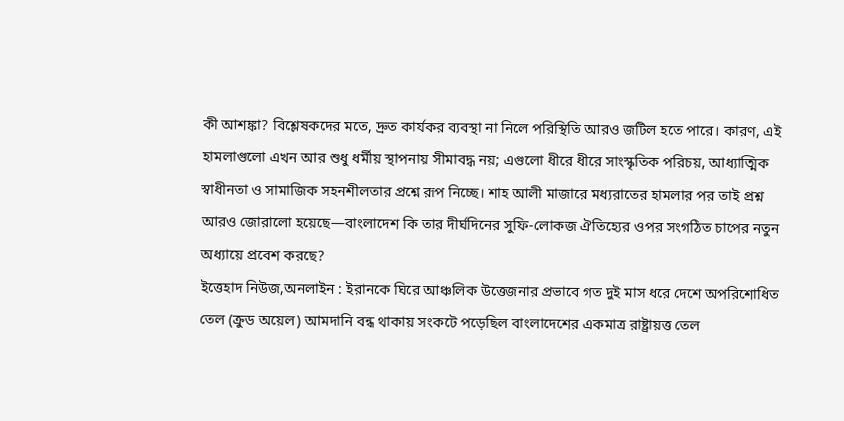কী আশঙ্কা? বিশ্লেষকদের মতে, দ্রুত কার্যকর ব্যবস্থা না নিলে পরিস্থিতি আরও জটিল হতে পারে। কারণ, এই হামলাগুলো এখন আর শুধু ধর্মীয় স্থাপনায় সীমাবদ্ধ নয়; এগুলো ধীরে ধীরে সাংস্কৃতিক পরিচয়, আধ্যাত্মিক স্বাধীনতা ও সামাজিক সহনশীলতার প্রশ্নে রূপ নিচ্ছে। শাহ আলী মাজারে মধ্যরাতের হামলার পর তাই প্রশ্ন আরও জোরালো হয়েছে—বাংলাদেশ কি তার দীর্ঘদিনের সুফি-লোকজ ঐতিহ্যের ওপর সংগঠিত চাপের নতুন অধ্যায়ে প্রবেশ করছে?
ইত্তেহাদ নিউজ,অনলাইন : ইরানকে ঘিরে আঞ্চলিক উত্তেজনার প্রভাবে গত দুই মাস ধরে দেশে অপরিশোধিত তেল (ক্রুড অয়েল) আমদানি বন্ধ থাকায় সংকটে পড়েছিল বাংলাদেশের একমাত্র রাষ্ট্রায়ত্ত তেল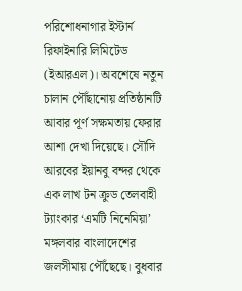পরিশোধনাগার ইস্টার্ন রিফাইনারি লিমিটেড (ইআরএল)। অবশেষে নতুন চালান পৌঁছানোয় প্রতিষ্ঠানটি আবার পূর্ণ সক্ষমতায় ফেরার আশা দেখা দিয়েছে। সৌদি আরবের ইয়ানবু বন্দর থেকে এক লাখ টন ক্রুড তেলবাহী ট্যাংকার ‘এমটি নিনেমিয়া’ মঙ্গলবার বাংলাদেশের জলসীমায় পৌঁছেছে। বুধবার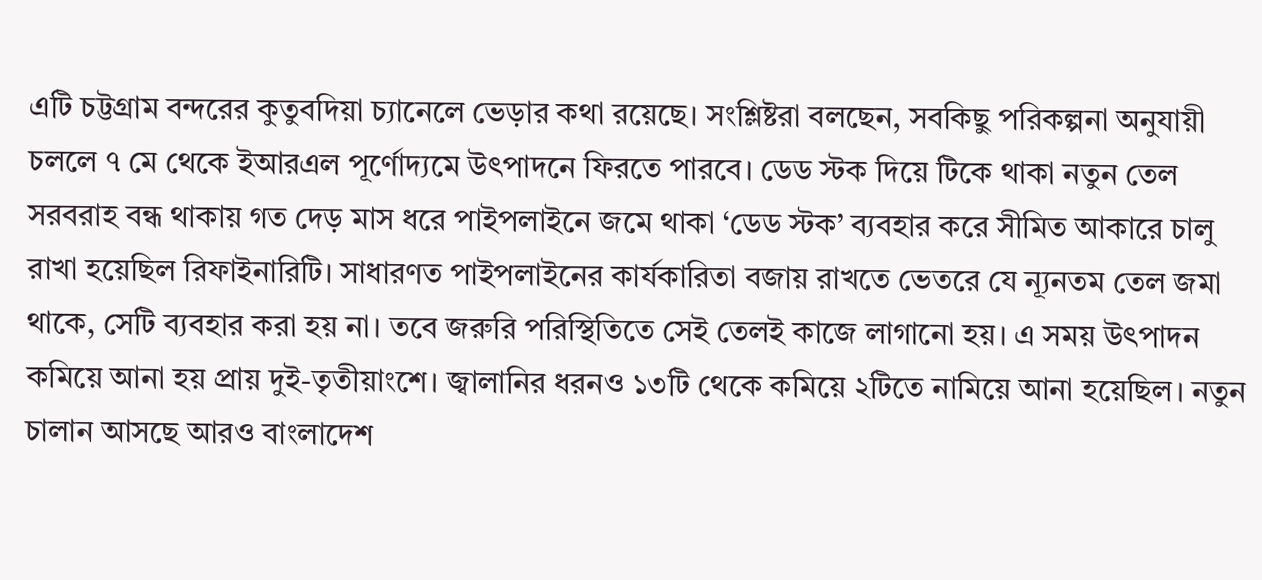এটি চট্টগ্রাম বন্দরের কুতুবদিয়া চ্যানেলে ভেড়ার কথা রয়েছে। সংশ্লিষ্টরা বলছেন, সবকিছু পরিকল্পনা অনুযায়ী চললে ৭ মে থেকে ইআরএল পূর্ণোদ্যমে উৎপাদনে ফিরতে পারবে। ডেড স্টক দিয়ে টিকে থাকা নতুন তেল সরবরাহ বন্ধ থাকায় গত দেড় মাস ধরে পাইপলাইনে জমে থাকা ‘ডেড স্টক’ ব্যবহার করে সীমিত আকারে চালু রাখা হয়েছিল রিফাইনারিটি। সাধারণত পাইপলাইনের কার্যকারিতা বজায় রাখতে ভেতরে যে ন্যূনতম তেল জমা থাকে, সেটি ব্যবহার করা হয় না। তবে জরুরি পরিস্থিতিতে সেই তেলই কাজে লাগানো হয়। এ সময় উৎপাদন কমিয়ে আনা হয় প্রায় দুই-তৃতীয়াংশে। জ্বালানির ধরনও ১৩টি থেকে কমিয়ে ২টিতে নামিয়ে আনা হয়েছিল। নতুন চালান আসছে আরও বাংলাদেশ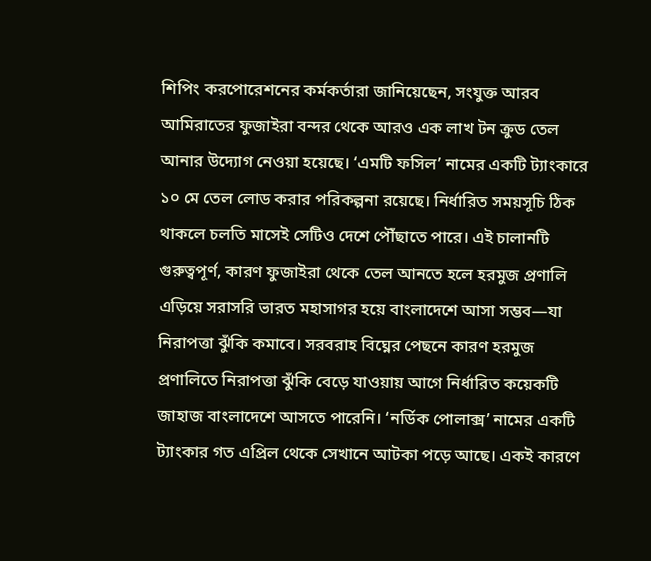শিপিং করপোরেশনের কর্মকর্তারা জানিয়েছেন, সংযুক্ত আরব আমিরাতের ফুজাইরা বন্দর থেকে আরও এক লাখ টন ক্রুড তেল আনার উদ্যোগ নেওয়া হয়েছে। ‘এমটি ফসিল’ নামের একটি ট্যাংকারে ১০ মে তেল লোড করার পরিকল্পনা রয়েছে। নির্ধারিত সময়সূচি ঠিক থাকলে চলতি মাসেই সেটিও দেশে পৌঁছাতে পারে। এই চালানটি গুরুত্বপূর্ণ, কারণ ফুজাইরা থেকে তেল আনতে হলে হরমুজ প্রণালি এড়িয়ে সরাসরি ভারত মহাসাগর হয়ে বাংলাদেশে আসা সম্ভব—যা নিরাপত্তা ঝুঁকি কমাবে। সরবরাহ বিঘ্নের পেছনে কারণ হরমুজ প্রণালিতে নিরাপত্তা ঝুঁকি বেড়ে যাওয়ায় আগে নির্ধারিত কয়েকটি জাহাজ বাংলাদেশে আসতে পারেনি। ‘নর্ডিক পোলাক্স’ নামের একটি ট্যাংকার গত এপ্রিল থেকে সেখানে আটকা পড়ে আছে। একই কারণে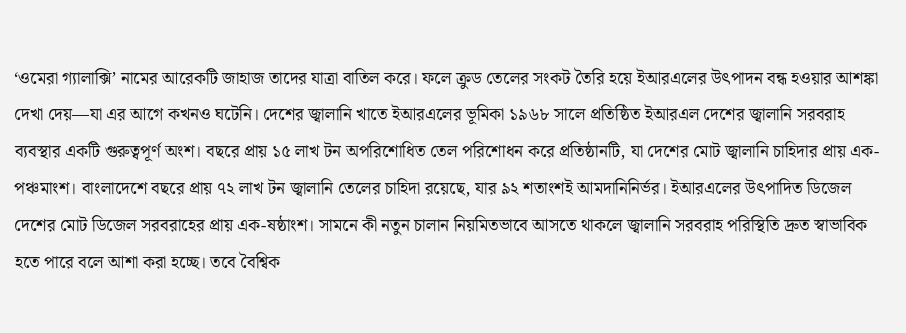‘ওমেরা গ্যালাক্সি’ নামের আরেকটি জাহাজ তাদের যাত্রা বাতিল করে। ফলে ক্রুড তেলের সংকট তৈরি হয়ে ইআরএলের উৎপাদন বন্ধ হওয়ার আশঙ্কা দেখা দেয়—যা এর আগে কখনও ঘটেনি। দেশের জ্বালানি খাতে ইআরএলের ভূমিকা ১৯৬৮ সালে প্রতিষ্ঠিত ইআরএল দেশের জ্বালানি সরবরাহ ব্যবস্থার একটি গুরুত্বপূর্ণ অংশ। বছরে প্রায় ১৫ লাখ টন অপরিশোধিত তেল পরিশোধন করে প্রতিষ্ঠানটি, যা দেশের মোট জ্বালানি চাহিদার প্রায় এক-পঞ্চমাংশ। বাংলাদেশে বছরে প্রায় ৭২ লাখ টন জ্বালানি তেলের চাহিদা রয়েছে, যার ৯২ শতাংশই আমদানিনির্ভর। ইআরএলের উৎপাদিত ডিজেল দেশের মোট ডিজেল সরবরাহের প্রায় এক-ষষ্ঠাংশ। সামনে কী নতুন চালান নিয়মিতভাবে আসতে থাকলে জ্বালানি সরবরাহ পরিস্থিতি দ্রুত স্বাভাবিক হতে পারে বলে আশা করা হচ্ছে। তবে বৈশ্বিক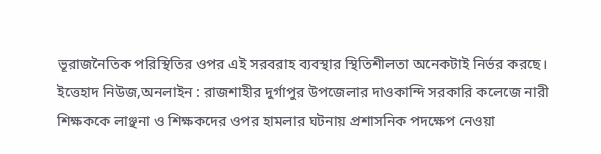ভূরাজনৈতিক পরিস্থিতির ওপর এই সরবরাহ ব্যবস্থার স্থিতিশীলতা অনেকটাই নির্ভর করছে।
ইত্তেহাদ নিউজ,অনলাইন : রাজশাহীর দুর্গাপুর উপজেলার দাওকান্দি সরকারি কলেজে নারী শিক্ষককে লাঞ্ছনা ও শিক্ষকদের ওপর হামলার ঘটনায় প্রশাসনিক পদক্ষেপ নেওয়া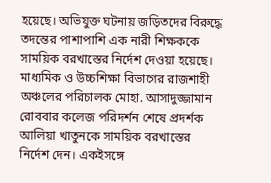হয়েছে। অভিযুক্ত ঘটনায় জড়িতদের বিরুদ্ধে তদন্তের পাশাপাশি এক নারী শিক্ষককে সাময়িক বরখাস্তের নির্দেশ দেওয়া হয়েছে। মাধ্যমিক ও উচ্চশিক্ষা বিভাগের রাজশাহী অঞ্চলের পরিচালক মোহা. আসাদুজ্জামান রোববার কলেজ পরিদর্শন শেষে প্রদর্শক আলিয়া খাতুনকে সাময়িক বরখাস্তের নির্দেশ দেন। একইসঙ্গে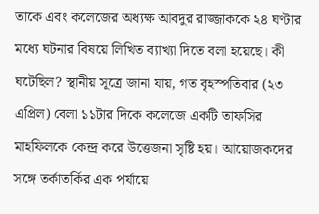তাকে এবং কলেজের অধ্যক্ষ আবদুর রাজ্জাককে ২৪ ঘণ্টার মধ্যে ঘটনার বিষয়ে লিখিত ব্যাখ্যা দিতে বলা হয়েছে। কী ঘটেছিল? স্থানীয় সূত্রে জানা যায়, গত বৃহস্পতিবার (২৩ এপ্রিল) বেলা ১১টার দিকে কলেজে একটি তাফসির মাহফিলকে কেন্দ্র করে উত্তেজনা সৃষ্টি হয়। আয়োজকদের সঙ্গে তর্কাতর্কির এক পর্যায়ে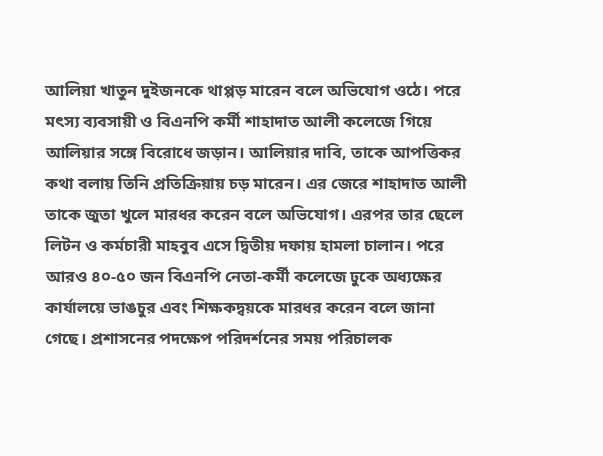আলিয়া খাতুন দুইজনকে থাপ্পড় মারেন বলে অভিযোগ ওঠে। পরে মৎস্য ব্যবসায়ী ও বিএনপি কর্মী শাহাদাত আলী কলেজে গিয়ে আলিয়ার সঙ্গে বিরোধে জড়ান। আলিয়ার দাবি, তাকে আপত্তিকর কথা বলায় তিনি প্রতিক্রিয়ায় চড় মারেন। এর জেরে শাহাদাত আলী তাকে জুতা খুলে মারধর করেন বলে অভিযোগ। এরপর তার ছেলে লিটন ও কর্মচারী মাহবুব এসে দ্বিতীয় দফায় হামলা চালান। পরে আরও ৪০-৫০ জন বিএনপি নেতা-কর্মী কলেজে ঢুকে অধ্যক্ষের কার্যালয়ে ভাঙচুর এবং শিক্ষকদ্বয়কে মারধর করেন বলে জানা গেছে। প্রশাসনের পদক্ষেপ পরিদর্শনের সময় পরিচালক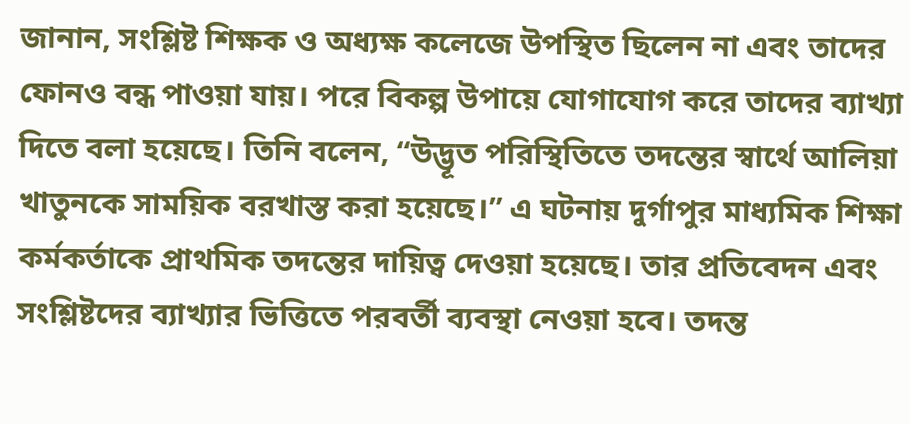জানান, সংশ্লিষ্ট শিক্ষক ও অধ্যক্ষ কলেজে উপস্থিত ছিলেন না এবং তাদের ফোনও বন্ধ পাওয়া যায়। পরে বিকল্প উপায়ে যোগাযোগ করে তাদের ব্যাখ্যা দিতে বলা হয়েছে। তিনি বলেন, “উদ্ভূত পরিস্থিতিতে তদন্তের স্বার্থে আলিয়া খাতুনকে সাময়িক বরখাস্ত করা হয়েছে।” এ ঘটনায় দুর্গাপুর মাধ্যমিক শিক্ষা কর্মকর্তাকে প্রাথমিক তদন্তের দায়িত্ব দেওয়া হয়েছে। তার প্রতিবেদন এবং সংশ্লিষ্টদের ব্যাখ্যার ভিত্তিতে পরবর্তী ব্যবস্থা নেওয়া হবে। তদন্ত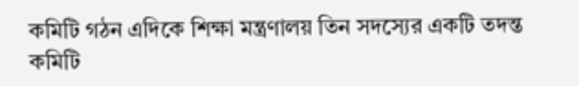কমিটি গঠন এদিকে শিক্ষা মন্ত্রণালয় তিন সদস্যের একটি তদন্ত কমিটি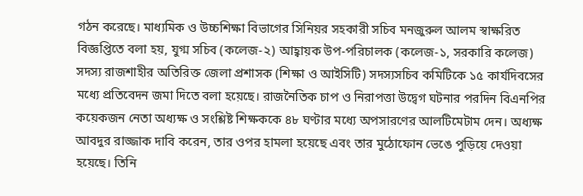গঠন করেছে। মাধ্যমিক ও উচ্চশিক্ষা বিভাগের সিনিয়র সহকারী সচিব মনজুরুল আলম স্বাক্ষরিত বিজ্ঞপ্তিতে বলা হয়, যুগ্ম সচিব (কলেজ-২) আহ্বায়ক উপ-পরিচালক (কলেজ-১, সরকারি কলেজ) সদস্য রাজশাহীর অতিরিক্ত জেলা প্রশাসক (শিক্ষা ও আইসিটি) সদস্যসচিব কমিটিকে ১৫ কার্যদিবসের মধ্যে প্রতিবেদন জমা দিতে বলা হয়েছে। রাজনৈতিক চাপ ও নিরাপত্তা উদ্বেগ ঘটনার পরদিন বিএনপির কয়েকজন নেতা অধ্যক্ষ ও সংশ্লিষ্ট শিক্ষককে ৪৮ ঘণ্টার মধ্যে অপসারণের আলটিমেটাম দেন। অধ্যক্ষ আবদুর রাজ্জাক দাবি করেন, তার ওপর হামলা হয়েছে এবং তার মুঠোফোন ভেঙে পুড়িয়ে দেওয়া হয়েছে। তিনি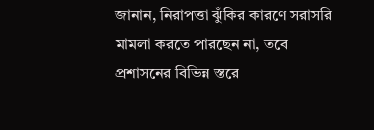জানান, নিরাপত্তা ঝুঁকির কারণে সরাসরি মামলা করতে পারছেন না, তবে প্রশাসনের বিভিন্ন স্তরে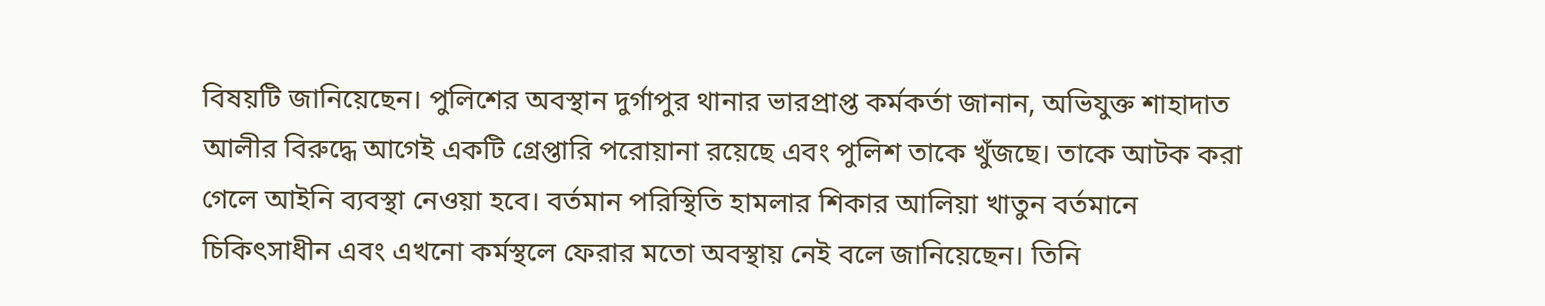বিষয়টি জানিয়েছেন। পুলিশের অবস্থান দুর্গাপুর থানার ভারপ্রাপ্ত কর্মকর্তা জানান, অভিযুক্ত শাহাদাত আলীর বিরুদ্ধে আগেই একটি গ্রেপ্তারি পরোয়ানা রয়েছে এবং পুলিশ তাকে খুঁজছে। তাকে আটক করা গেলে আইনি ব্যবস্থা নেওয়া হবে। বর্তমান পরিস্থিতি হামলার শিকার আলিয়া খাতুন বর্তমানে চিকিৎসাধীন এবং এখনো কর্মস্থলে ফেরার মতো অবস্থায় নেই বলে জানিয়েছেন। তিনি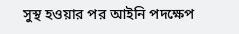সুস্থ হওয়ার পর আইনি পদক্ষেপ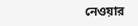নেওয়ার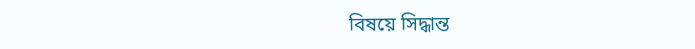বিষয়ে সিদ্ধান্ত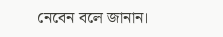নেবেন বলে জানান।